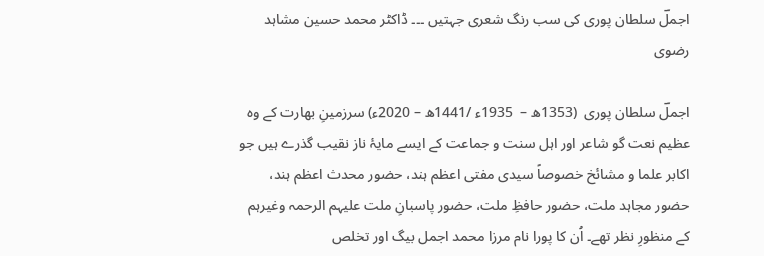اجملؔ سلطان پوری کی سب رنگ شعری جہتیں ۔۔۔ ڈاکٹر محمد حسین مشاہد رضوی

اجملؔ سلطان پوری  (1353ھ –  1935ء /1441ھ – 2020ء) سرزمینِ بھارت کے وہ عظیم نعت گو شاعر اور اہل سنت و جماعت کے ایسے مایۂ ناز نقیب گذرے ہیں جو اکابر علما و مشائخ خصوصاً سیدی مفتی اعظم ہند، حضور محدث اعظم ہند، حضور مجاہد ملت، حضور حافظِ ملت، حضور پاسبانِ ملت علیہم الرحمہ وغیرہم کے منظورِ نظر تھے۔ اُن کا پورا نام مرزا محمد اجمل بیگ اور تخلص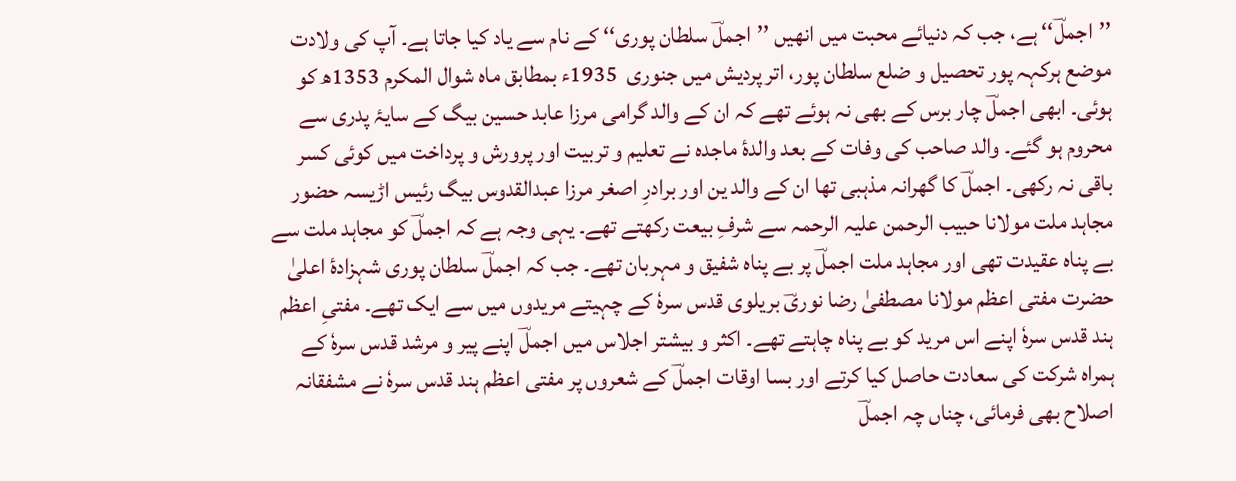’’اجملؔ‘‘ ہے، جب کہ دنیائے محبت میں انھیں ’’اجملؔ سلطان پوری‘‘ کے نام سے یاد کیا جاتا ہے۔ آپ کی ولادت موضع ہرکہہ پور تحصیل و ضلع سلطان پور، اتر پردیش میں جنوری  1935ء بمطابق ماہ شوال المکرم 1353ھ کو ہوئی۔ ابھی اجملؔ چار برس کے بھی نہ ہوئے تھے کہ ان کے والد گرامی مرزا عابد حسین بیگ کے سایۂ پدری سے محروم ہو گئے۔ والد صاحب کی وفات کے بعد والدۂ ماجدہ نے تعلیم و تربیت اور پرورش و پرداخت میں کوئی کسر باقی نہ رکھی۔ اجملؔ کا گھرانہ مذہبی تھا ان‌ کے والد ین اور برادرِ اصغر مرزا عبدالقدوس بیگ رئیس اڑیسہ حضور مجاہد ملت مولانا حبیب الرحمن علیہ الرحمہ سے شرفِ بیعت رکھتے تھے۔ یہی وجہ ہے کہ اجملؔ کو مجاہد ملت سے بے پناہ عقیدت تھی اور مجاہد ملت اجملؔ پر بے پناہ شفیق و مہربان تھے۔ جب کہ اجملؔ سلطان پوری شہزادۂ اعلیٰ حضرت مفتی اعظم مولانا مصطفیٰ رضا نوریؔ بریلوی قدس سرہٗ کے چہیتے مریدوں میں سے ایک تھے۔ مفتیِ اعظم ہند قدس سرہٗ اپنے اس مرید کو بے پناہ چاہتے تھے۔ اکثر و بیشتر اجلاس میں اجملؔ اپنے پیر و مرشد قدس سرہٗ کے ہمراہ شرکت کی سعادت حاصل کیا کرتے اور بسا اوقات اجملؔ کے شعروں پر مفتی اعظم ہند قدس سرہٗ نے مشفقانہ اصلاح بھی فرمائی، چناں چہ اجملؔ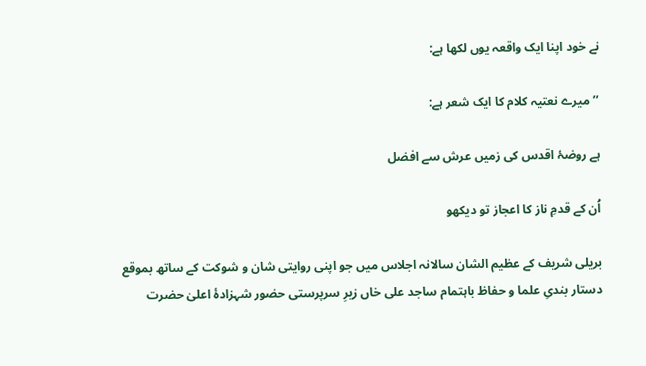نے خود اپنا ایک واقعہ یوں لکھا ہے:

’’میرے نعتیہ کلام کا ایک شعر ہے:

ہے روضۂ اقدس کی زمیں عرش سے افضل

اُن کے قدمِ ناز کا اعجاز تو دیکھو

بریلی شریف کے عظیم الشان سالانہ اجلاس میں جو اپنی روایتی شان و شوکت کے ساتھ بموقع دستار بندیِ علما و حفاظ باہتمام ساجد علی خاں زیرِ سرپرستی حضور شہزادۂ اعلیٰ حضرت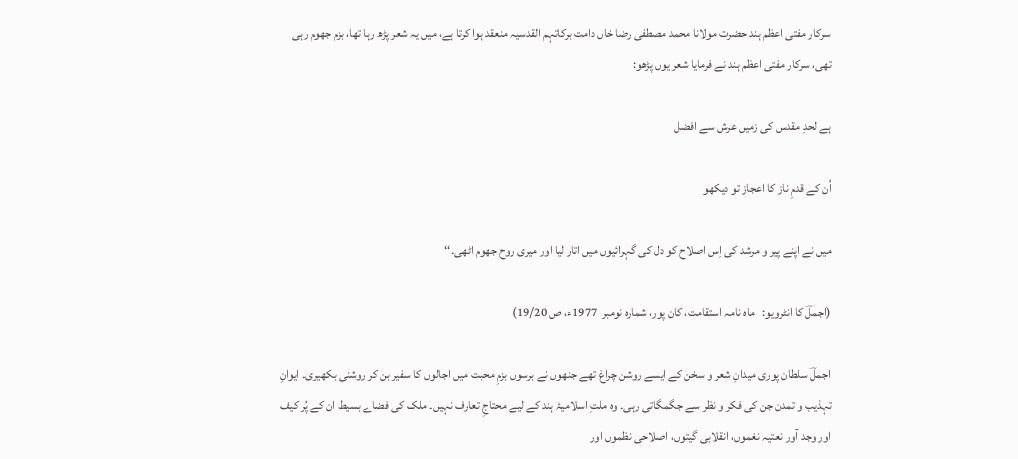سرکار مفتی اعظم ہند حضرت مولانا محمد مصطفی رضا خاں دامت برکاتہم القدسیہ منعقد ہوا کرتا ہے، میں یہ شعر پڑھ رہا تھا، بزم جھوم رہی تھی، سرکار مفتی اعظم ہند نے فرمایا شعر یوں پڑھو:

ہے لحدِ مقدس کی زمیں عرش سے افضل

اُن کے قدمِ ناز کا اعجاز تو دیکھو

میں نے اپنے پیر و مرشد کی اِس اصلاح کو دل کی گہرائیوں میں اتار لیا اور میری روح جھوم اٹھی۔‘‘

(اجملؔ کا انٹرویو:   ماہ نامہ استقامت، کان پور، شمارہ نومبر  1977ء، ص 19/20)

اجملؔ سلطان پوری میدانِ شعر و سخن کے ایسے روشن چراغ تھے جنھوں نے برسوں بزمِ محبت میں اجالوں کا سفیر بن کر روشنی بکھیری۔ ایوانِ تہذیب و تمدن جن کی فکر و نظر سے جگمگاتی رہی۔ وہ ملتِ اسلامیۂ ہند کے لیے محتاجِ تعارف نہیں۔ ملک کی فضاے بسیط ان کے پُر کیف اور وجد آور نعتیہ نغموں، انقلابی گیتوں، اصلاحی نظموں اور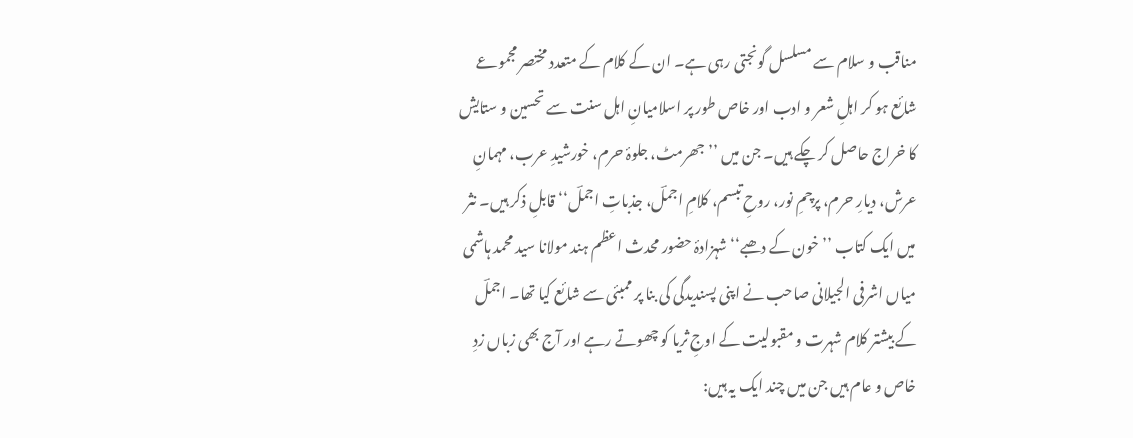مناقب و سلام سے مسلسل گونجتی رہی ہے۔ ان کے کلام کے متعدد مختصر مجموعے شائع ہو کر اہلِ شعر و ادب اور خاص طور پر اسلامیانِ اہل سنت سے تحسین و ستایش کا خراج حاصل کر چکے ہیں۔ جن میں ’’جھرمٹ، جلوۂ حرم، خورشیدِ عرب، مہمانِ عرش، دیارِ حرم، پرچمِ نور، روحِ تبسم، کلامِ اجملؔ، جذباتِ اجملؔ‘‘ قابلِ ذکر ہیں۔ نثر میں ایک کتاب ’’خون کے دھبے‘‘ شہزادۂ حضور محدث اعظم ہند مولانا سید محمد ہاشمی میاں اشرفی الجیلانی صاحب نے اپنی پسندیدگی کی بنا پر ممبئی سے شائع کیا تھا۔ اجملؔ کے بیشتر کلام شہرت و مقبولیت کے اوجِ ثریا کو چھوتے رہے اور آج بھی زباں زدِ خاص و عام ہیں جن میں چند ایک یہ ہیں: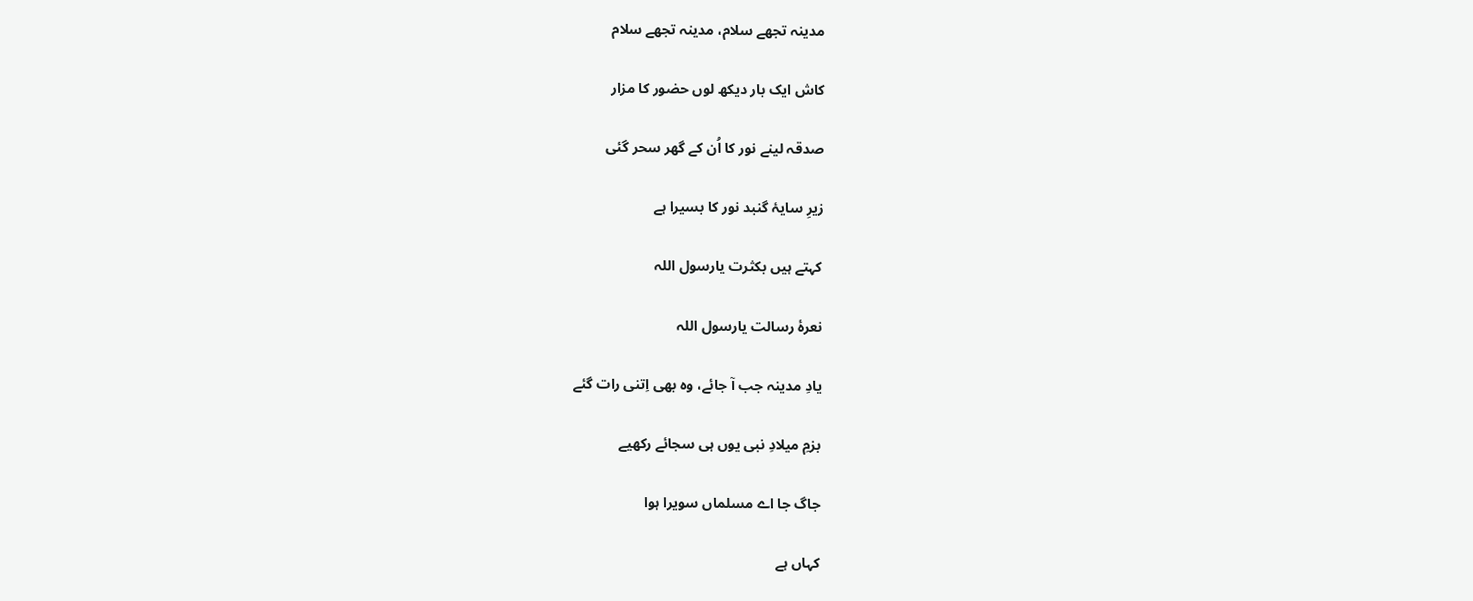مدینہ تجھے سلام، مدینہ تجھے سلام

کاش ایک بار دیکھ لوں حضور کا مزار

صدقہ لینے نور کا اُن کے گھر سحر گئی

زیرِ سایۂ گنبد نور کا بسیرا ہے

کہتے ہیں بکثرت یارسول اللہ

نعرۂ رسالت یارسول اللہ

یادِ مدینہ جب آ جائے، وہ بھی اِتنی رات گئے

بزمِ میلادِ نبی یوں ہی سجائے رکھیے

جاگ جا اے مسلماں سویرا ہوا

کہاں ہے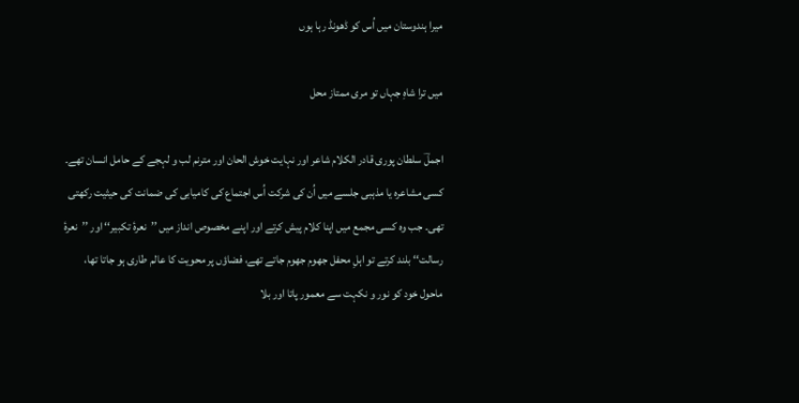میرا ہندوستان میں اُس کو ڈھونڈ رہا ہوں

میں ترا شاہِ جہاں تو مری ممتاز محل

اجملؔ سلطان پوری قادر الکلام شاعر اور نہایت خوش الحان اور مترنم لب و لہجے کے حامل انسان تھے۔ کسی مشاعرہ یا مذہبی جلسے میں اُن کی شرکت اُس اجتماع کی کامیابی کی ضمانت کی حیثیت رکھتی تھی۔ جب وہ کسی مجمع میں اپنا کلام پیش کرتے اور اپنے مخصوص انداز میں ’’نعرۂ تکبیر‘‘ اور ’’نعرۂ رسالت‘‘ بلند کرتے تو اہلِ محفل جھوم جھوم جاتے تھے، فضاؤں پر محویت کا عالم طاری ہو جاتا تھا، ماحول خود کو نور و نکہت سے معمور پاتا اور بلا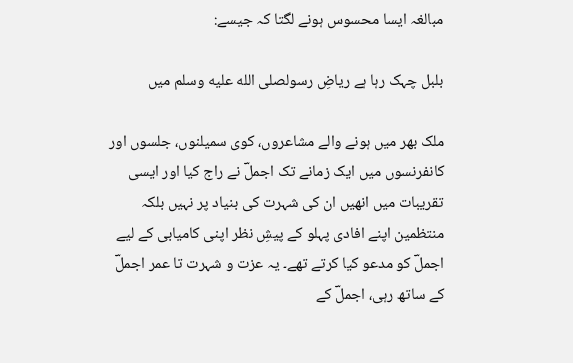مبالغہ ایسا محسوس ہونے لگتا کہ جیسے:

بلبل چہک رہا ہے ریاضِ رسولصلى الله عليه وسلم میں

ملک بھر میں ہونے والے مشاعروں، کوی سمیلنوں، جلسوں اور کانفرنسوں میں ایک زمانے تک اجملؔ نے راج کیا اور ایسی تقریبات میں انھیں ان کی شہرت کی بنیاد پر نہیں بلکہ منتظمین اپنے افادی پہلو کے پیشِ نظر اپنی کامیابی کے لیے اجملؔ کو مدعو کیا کرتے تھے۔ یہ عزت و شہرت تا عمر اجملؔ کے ساتھ رہی، اجملؔ کے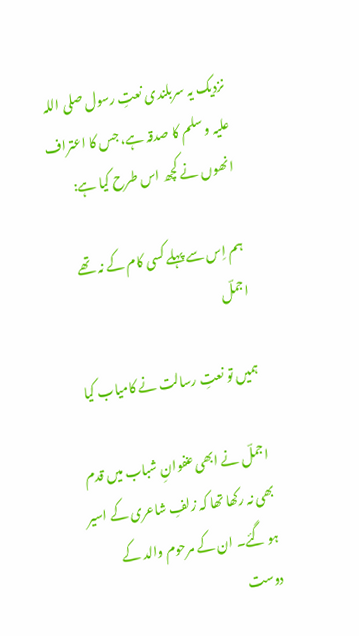نزدیک یہ سربلندی نعتِ رسول صلی اللہ علیہ و سلم کا صدقہ ہے، جس کا اعتراف انھوں نے کچھ اس طرح کیا ہے:

ہم اِس سے پہلے کسی کام کے نہ تھے اجملؔ

ہمیں تو نعتِ رسالت نے کامیاب کیا

اجملؔ نے ابھی عنفوانِ شباب میں قدم بھی نہ رکھا تھا کہ زلفِ شاعری کے اسیر ہو گئے۔ ان کے مرحوم والد کے دوست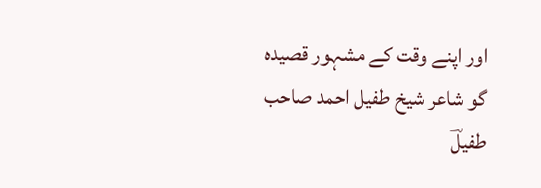اور اپنے وقت کے مشہور قصیدہ گو شاعر شیخ طفیل احمد صاحب طفیلؔ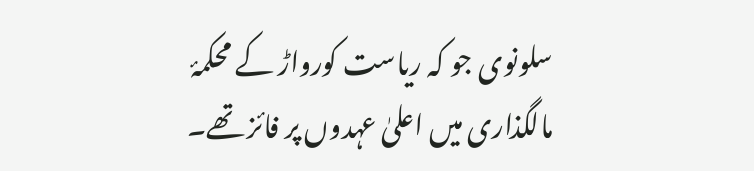سلونوی جو کہ ریاست کورواڑ کے محکمۂ مالگذاری میں اعلیٰ عہدوں پر فائز تھے۔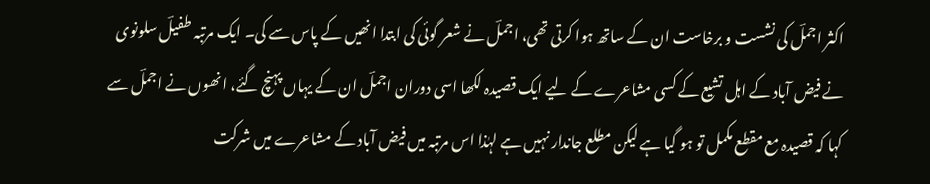اکثر اجملؔ کی نشست و برخاست ان کے ساتھ ہوا کرتی تھی، اجملؔ نے شعر گوئی کی ابتدا انھیں کے پاس سے کی۔ ایک مرتبہ طفیلؔ سلونوی نے فیض آباد کے اہل تشیع کے کسی مشاعرے کے لیے ایک قصیدہ لکھا اسی دوران اجملؔ ان کے یہاں پہنچ گئے، انھوں نے اجملؔ سے کہا کہ قصیدہ مع مقطع مکمل تو ہو گیا ہے لیکن مطلع جاندار نہیں ہے لہٰذا اس مرتبہ میں فیض آباد کے مشاعرے میں شرکت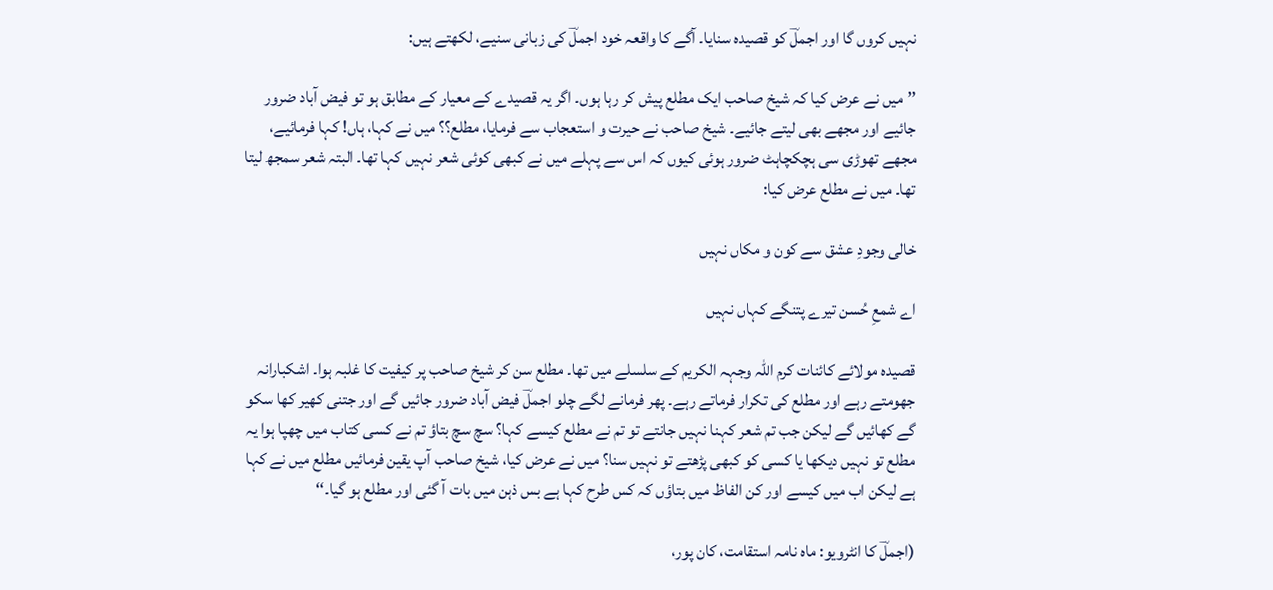نہیں کروں گا اور اجملؔ کو قصیدہ سنایا۔ آگے کا واقعہ خود اجملؔ کی زبانی سنیے، لکھتے ہیں:

’’میں نے عرض کیا کہ شیخ صاحب ایک مطلع پیش کر رہا ہوں۔ اگر یہ قصیدے کے معیار کے مطابق ہو تو فیض آباد ضرور جائیے اور مجھے بھی لیتے جائیے۔ شیخ صاحب نے حیرت و استعجاب سے فرمایا، مطلع؟؟ میں نے کہا، ہاں! کہا فرمائیے، مجھے تھوڑی سی ہچکچاہٹ ضرور ہوئی کیوں کہ اس سے پہلے میں نے کبھی کوئی شعر نہیں کہا تھا۔ البتہ شعر سمجھ لیتا تھا۔ میں نے مطلع عرض کیا:

خالی وجودِ عشق سے کون و مکاں نہیں

اے شمعِ حُسن تیرے پتنگے کہاں نہیں

قصیدہ مولائے کائنات کرم اللہ وجہہ الکریم کے سلسلے میں تھا۔ مطلع سن کر شیخ صاحب پر کیفیت کا غلبہ ہوا۔ اشکبارانہ جھومتے رہے اور مطلع کی تکرار فرماتے رہے۔ پھر فرمانے لگے چلو اجملؔ فیض آباد ضرور جائیں گے اور جتنی کھیر کھا سکو گے کھائیں گے لیکن جب تم شعر کہنا نہیں جانتے تو تم نے مطلع کیسے کہا؟ سچ سچ بتاؤ تم نے کسی کتاب میں چھپا ہوا یہ مطلع تو نہیں دیکھا یا کسی کو کبھی پڑھتے تو نہیں سنا؟ میں نے عرض کیا، شیخ صاحب آپ یقین فرمائیں مطلع میں نے کہا ہے لیکن اب میں کیسے اور کن الفاظ میں بتاؤں کہ کس طرح کہا ہے بس ذہن میں بات آ گئی اور مطلع ہو گیا۔‘‘

(اجملؔ کا انٹرویو: ماہ نامہ استقامت، کان پور،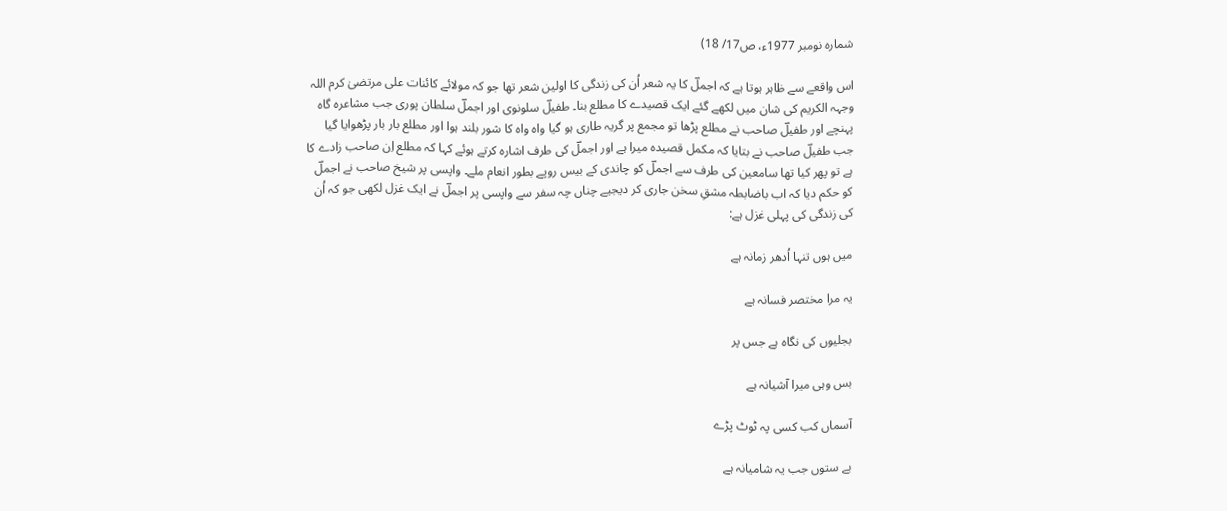شمارہ نومبر 1977ء، ص17/ 18)

اس واقعے سے ظاہر ہوتا ہے کہ اجملؔ کا یہ شعر اُن کی زندگی کا اولین شعر تھا جو کہ مولائے کائنات علی مرتضیٰ کرم اللہ وجہہ الکریم کی شان میں لکھے گئے ایک قصیدے کا مطلع بنا۔ طفیلؔ سلونوی اور اجملؔ سلطان پوری جب مشاعرہ گاہ پہنچے اور طفیلؔ صاحب نے مطلع پڑھا تو مجمع پر گریہ طاری ہو گیا واہ واہ کا شور بلند ہوا اور مطلع بار بار پڑھوایا گیا جب طفیلؔ صاحب نے بتایا کہ مکمل قصیدہ میرا ہے اور اجملؔ کی طرف اشارہ کرتے ہوئے کہا کہ مطلع اِن صاحب زادے کا ہے تو پھر کیا تھا سامعین کی طرف سے اجملؔ کو چاندی کے بیس روپے بطور انعام ملے۔ واپسی پر شیخ صاحب نے اجملؔ کو حکم دیا کہ اب باضابطہ مشقِ سخن جاری کر دیجیے چناں چہ سفر سے واپسی پر اجملؔ نے ایک غزل لکھی جو کہ اُن کی زندگی کی پہلی غزل ہے:

میں ہوں تنہا اُدھر زمانہ ہے

یہ مرا مختصر فسانہ ہے

بجلیوں کی نگاہ ہے جس پر

بس وہی میرا آشیانہ ہے

آسماں کب کسی پہ ٹوٹ پڑے

بے ستوں جب یہ شامیانہ ہے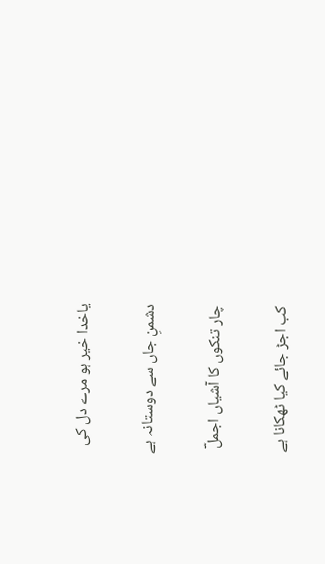یاخدا خیر ہو مرے دل کی

دشمنِ جاں سے دوستانہ ہے

چار تنکوں کا آشیاں اجملؔ

کب اجڑ جائے کیا ٹھکانا ہے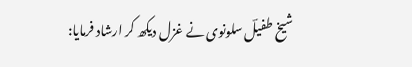شیخ طفیلؔ سلونوی نے غزل دیکھ کر ارشاد فرمایا: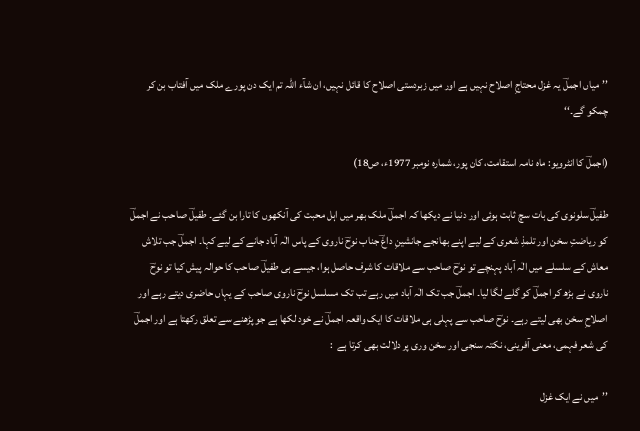’’میاں اجملؔ یہ غزل محتاجِ اصلاح نہیں ہے اور میں زبردستی اصلاح کا قائل نہیں، ان شآء اللہ تم ایک دن پورے ملک میں آفتاب بن کر چمکو گے۔‘‘

(اجملؔ کا انٹرویو: ماہ نامہ استقامت، کان پور، شمارہ نومبر 1977ء، ص18)

طفیلؔ سلونوی کی بات سچ ثابت ہوئی اور دنیا نے دیکھا کہ اجملؔ ملک بھر میں اہل محبت کی آنکھوں کا تارا بن گئے۔ طفیلؔ صاحب نے اجملؔ کو ریاضتِ سخن اور تلمذِ شعری کے لیے اپنے بھانجے جانشینِ داغؔ جناب نوحؔ ناروی کے پاس الٰہ آباد جانے کے لیے کہا۔ اجملؔ جب تلاش معاش کے سلسلے میں الٰہ آباد پہنچے تو نوحؔ صاحب سے ملاقات کا شرف حاصل ہوا، جیسے ہی طفیلؔ صاحب کا حوالہ پیش کیا تو نوحؔ ناروی نے بڑھ کر اجملؔ کو گلے لگا لیا۔ اجملؔ جب تک الٰہ آباد میں رہے تب تک مسلسل نوحؔ ناروی صاحب کے یہاں حاضری دیتے رہے اور اصلاحِ سخن بھی لیتے رہے۔ نوحؔ صاحب سے پہلی ہی ملاقات کا ایک واقعہ اجملؔ نے خود لکھا ہے جو پڑھنے سے تعلق رکھتا ہے اور اجملؔ کی شعر فہمی، معنی آفرینی، نکتہ سنجی اور سخن وری پر دلالت بھی کرتا ہے  :

’’میں نے ایک غزل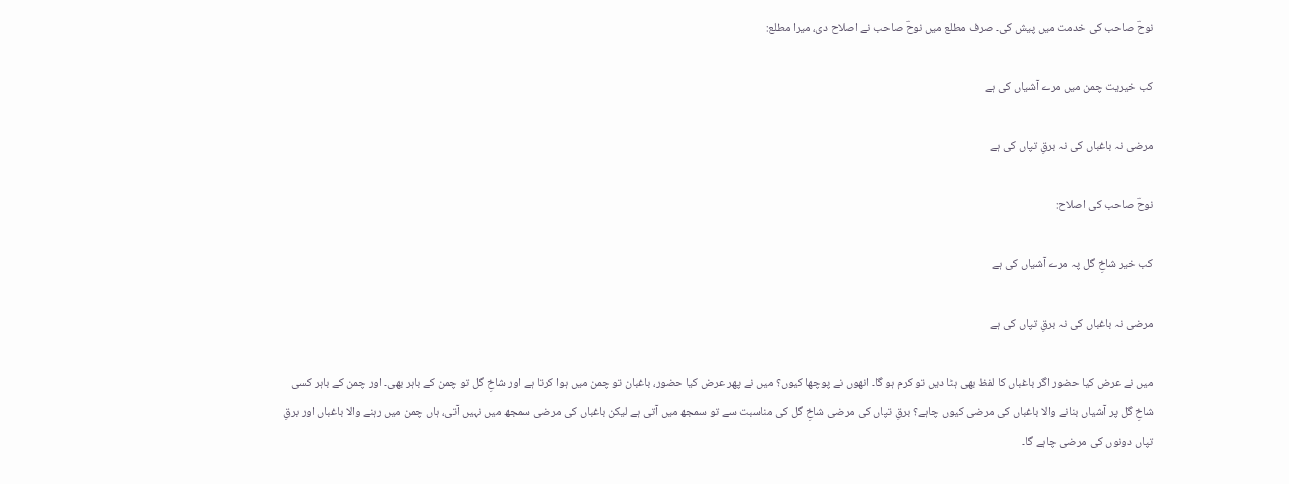نوحؔ صاحب کی خدمت میں پیش کی۔ صرف مطلع میں نوحؔ صاحب نے اصلاح دی، میرا مطلع:

کب خیریت چمن میں مرے آشیاں کی ہے

مرضی نہ باغباں کی نہ برقِ تپاں کی ہے

نوحؔ صاحب کی اصلاح:

کب خیر شاخِ گل پہ مرے آشیاں کی ہے

مرضی نہ باغباں کی نہ برقِ تپاں کی ہے

میں نے عرض کیا حضور اگر باغباں کا لفظ بھی ہٹا دیں تو کرم ہو گا۔ انھوں نے پوچھا کیوں؟ میں نے پھر عرض کیا حضور، باغبان تو چمن میں ہوا کرتا ہے اور شاخِ گل تو چمن کے باہر بھی۔ اور چمن کے باہر کسی شاخِ گل پر آشیاں بنانے والا باغباں کی مرضی کیوں چاہے؟ برقِ تپاں کی مرضی شاخِ گل کی مناسبت سے تو سمجھ میں آتی ہے لیکن باغباں کی مرضی سمجھ میں نہیں آتی، ہاں چمن میں رہنے والا باغباں اور برقِ تپاں دونوں کی مرضی چاہے گا۔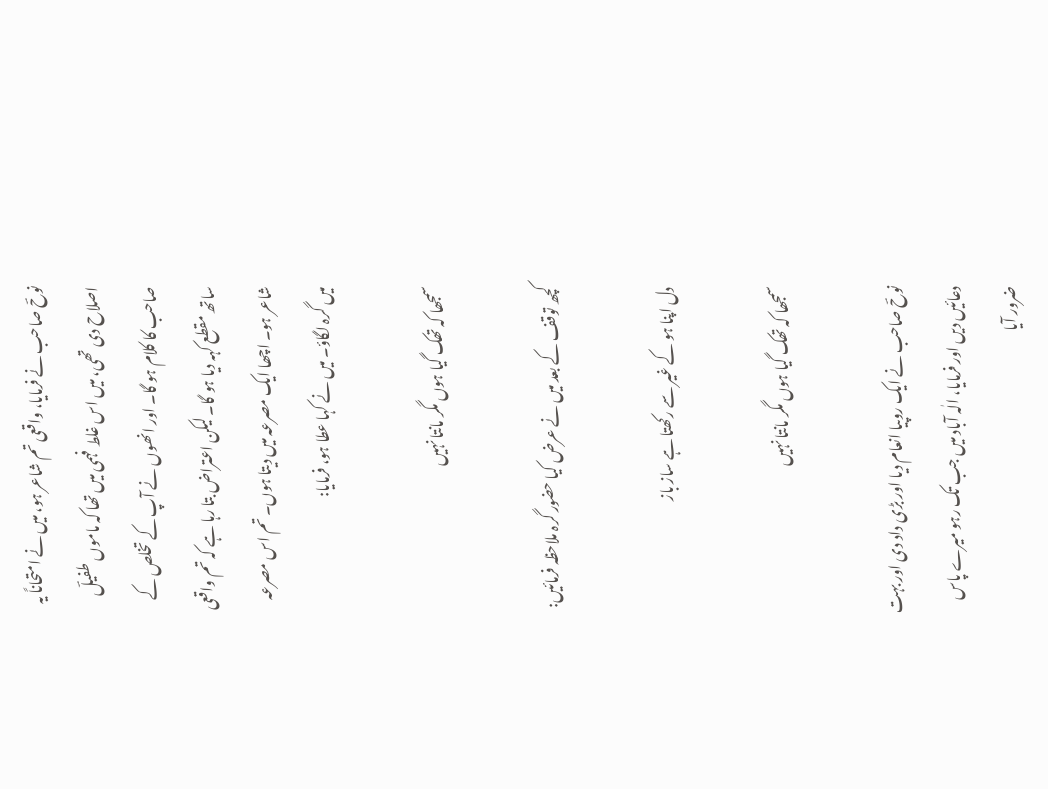نوحؔ صاحب نے فرمایا، واقعی تم شاعر ہو، میں نے امتحاناً یہ اصلاح دی تھی، میں اس غلط فہمی میں تھا کہ ماموں طفیلؔ صاحب کا کلام ہو گا۔ اور انھوں نے آپ کے تخلص کے ساتھ مقطع کہہ دیا ہو گا۔ لیکن اعتراض بتا رہا ہے کہ تم واقعی شاعر ہو۔ اچھا ایک مصرعہ میں دیتا ہوں۔ تم اس مصرعہ میں گرہ لگاؤ۔ میں نے کہا عطا ہو، فرمایا:

سمجھا کہ تھک گیا ہوں مگر مانتا نہیں

کچھ توقف کے بعد میں نے عرض کیا حضور گرہ ملاحظہ فرمائیں:

دل اپنا ہو کے غیر سے رکھتا ہے ساز باز

سمجھا کہ تھک گیا ہوں مگر مانتا نہیں

نوحؔ صاحب نے ایک روپیا انعام دیا اور بڑی داد دی اور بہت دعائیں دیں اور فرمایا، الٰہ آباد میں جب تک رہو میرے پاس ضرور آیا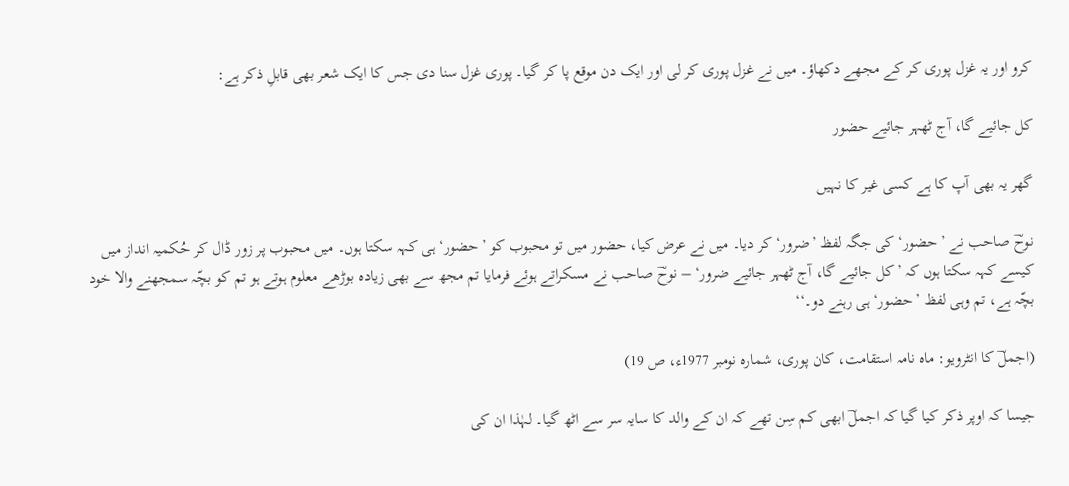کرو اور یہ غزل پوری کر کے مجھے دکھاؤ۔ میں نے غزل پوری کر لی اور ایک دن موقع پا کر گیا۔ پوری غزل سنا دی جس کا ایک شعر بھی قابلِ ذکر ہے:

کل جائیے گا، آج ٹھہر جائیے حضور

گھر یہ بھی آپ کا ہے کسی غیر کا نہیں

نوحؔ صاحب نے ’حضور‘ کی جگہ لفظ ’ضرور‘ کر دیا۔ میں نے عرض کیا، حضور میں تو محبوب کو ’حضور‘ ہی کہہ سکتا ہوں۔ میں محبوب پر زور ڈال کر حُکمیہ انداز میں کیسے کہہ سکتا ہوں کہ ’کل جائیے گا، آج ٹھہر جائیے ضرور‘ – نوحؔ صاحب نے مسکراتے ہوئے فرمایا تم مجھ سے بھی زیادہ بوڑھے معلوم ہوتے ہو تم کو بچّہ سمجھنے والا خود بچّہ ہے، تم وہی لفظ ’حضور‘ ہی رہنے دو۔‘‘

(اجملؔ کا انٹرویو: ماہ نامہ استقامت، کان پوری، شمارہ نومبر 1977ء، ص 19)

جیسا کہ اوپر ذکر کیا گیا کہ اجملؔ ابھی کم سِن تھے کہ ان کے والد کا سایہ سر سے اٹھ گیا۔ لہٰذا ان کی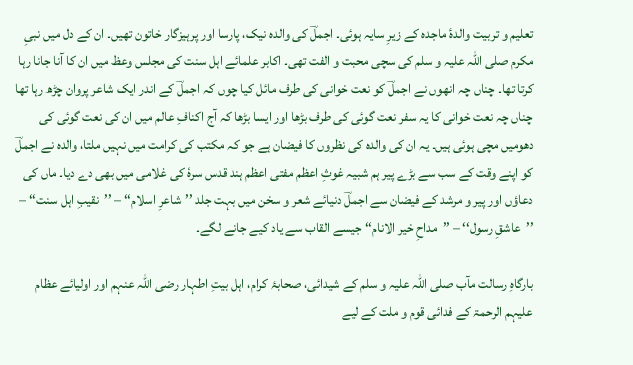تعلیم و تربیت والدۂ ماجدہ کے زیرِ سایہ ہوئی۔ اجملؔ کی والدہ نیک، پارسا اور پرہیزگار خاتون تھیں۔ ان کے دل میں نبیِ مکرم صلی اللہ علیہ و سلم کی سچی محبت و الفت تھی۔ اکابر علمائے اہل سنت کی مجلس وعظ میں ان کا آنا جانا رہا کرتا تھا۔ چناں چہ انھوں نے اجملؔ کو نعت خوانی کی طرف مائل کیا چوں کہ اجملؔ کے اندر ایک شاعر پروان چڑھ رہا تھا چناں چہ نعت خوانی کا یہ سفر نعت گوئی کی طرف بڑھا اور ایسا بڑھا کہ آج اکنافِ عالم میں ان کی نعت گوئی کی دھومیں مچی ہوئی ہیں۔ یہ ان کی والدہ کی نظروں کا فیضان ہے جو کہ مکتب کی کرامت میں نہیں ملتا، والدہ نے اجملؔ کو اپنے وقت کے سب سے بڑے پیر ہم شبیہ غوثِ اعظم مفتی اعظم ہند قدس سرہٗ کی غلامی میں بھی دے دیا۔ ماں کی دعاؤں اور پیر و مرشد کے فیضان سے اجملؔ دنیائے شعر و سخن میں بہت جلد ’’شاعرِ اسلام‘‘ – ’’نقیبِ اہل سنت‘‘ – ’’عاشقِ رسول‘‘ – ’’مداحِ خیر الانام‘‘ جیسے القاب سے یاد کیے جانے لگے۔

بارگاہِ رسالت مآب صلی اللہ علیہ و سلم کے شیدائی، صحابۂ کرام، اہل بیتِ اطہار رضی اللہ عنہم اور اولیائے عظام علیہم الرحمۃ کے فدائی قوم و ملت کے لیے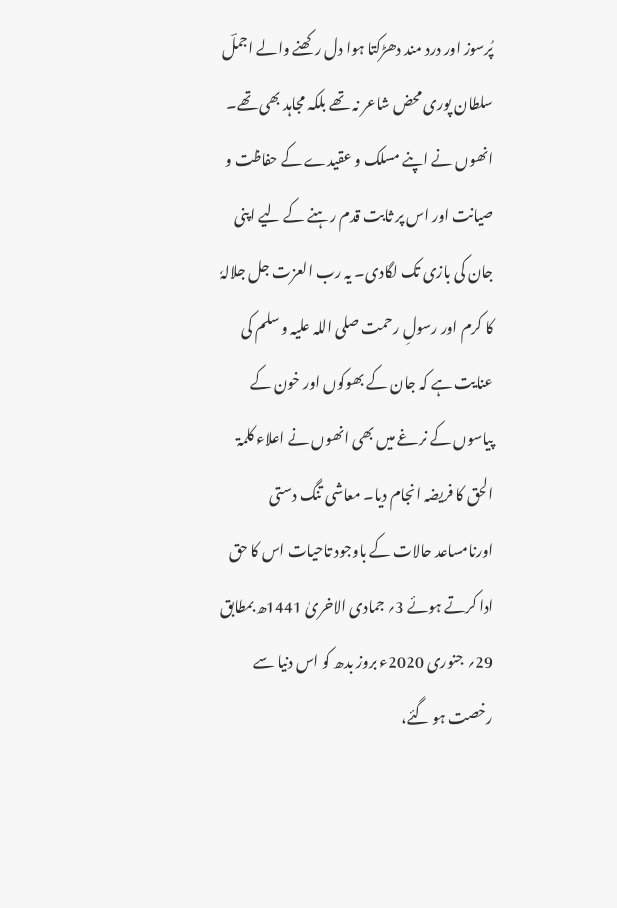پُرسوز اور درد مند دھڑکتا ہوا دل رکھنے والے اجملؔ سلطان پوری محض شاعر نہ تھے بلکہ مجاہد بھی تھے۔ انھوں نے اپنے مسلک و عقیدے کے حفاظت و صیانت اور اس پر ثابت قدم رہنے کے لیے اپنی جان کی بازی تک لگادی۔ یہ رب العزت جل جلالہٗ کا کرم اور رسولِ رحمت صلی اللہ علیہ و سلم کی عنایت ہے کہ جان کے بھوکوں اور خون کے پیاسوں کے نرغے میں بھی انھوں نے اعلاء کلمۃ الحق کا فریضہ انجام دیا۔ معاشی تنگ دستی اورنامساعد حالات کے باوجود تاحیات اس کا حق ادا کرتے ہوئے 3؍ جمادی الاخریٰ 1441ھ بمطابق 29؍ جنوری 2020ء بروز بدھ کو اس دنیا سے رخصت ہو گئے،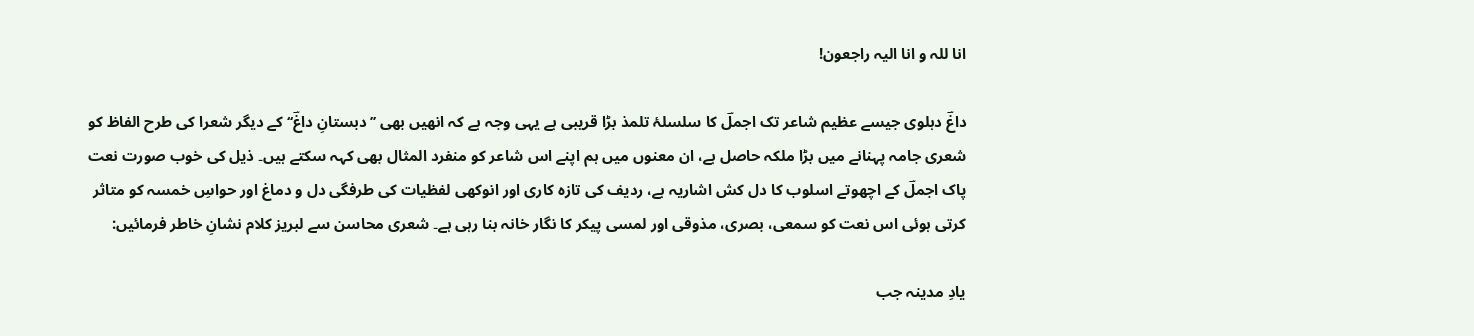انا للہ و انا الیہ راجعون!

داغؔ دہلوی جیسے عظیم شاعر تک اجملؔ کا سلسلۂ تلمذ بڑا قریبی ہے یہی وجہ ہے کہ انھیں بھی ’’دبستانِ داغؔ‘‘ کے دیگر شعرا کی طرح الفاظ کو شعری جامہ پہنانے میں بڑا ملکہ حاصل ہے، ان معنوں میں ہم اپنے اس شاعر کو منفرد المثال بھی کہہ سکتے ہیں۔ ذیل کی خوب صورت نعت پاک اجملؔ کے اچھوتے اسلوب کا دل کش اشاریہ ہے، ردیف کی تازہ کاری اور انوکھی لفظیات کی طرفگی دل و دماغ اور حواسِ خمسہ کو متاثر کرتی ہوئی اس نعت کو سمعی، بصری، مذوقی اور لمسی پیکر کا نگار خانہ بنا رہی ہے۔ شعری محاسن سے لبریز کلام نشانِ خاطر فرمائیں:

یادِ مدینہ جب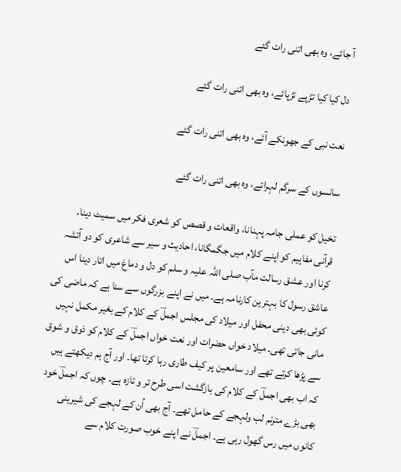آ جائے، وہ بھی اتنی رات گئے

دل کیا کیا تڑپے تڑپائے، وہ بھی اتنی رات گئے

نعت نبی کے جھونکے آئے، وہ بھی اتنی رات گئے

سانسوں کے سرگم لہرائے، وہ بھی اتنی رات گئے

تخیل کو عملی جامہ پہنانا، واقعات و قصص کو شعری فکر میں سمیٹ دینا، قرآنی مفاہیم کو اپنے کلام میں جگمگانا، احادیث و سیر سے شاعری کو دو آتشہ کرنا اور عشق رسالت مآب صلی اللہ علیہ و سلم کو دل و دماغ میں اتار دینا اس عاشق رسول کا بہترین کارنامہ ہے۔ میں نے اپنے بزرگوں سے سنا ہے کہ ماضی کی کوئی بھی دینی محفل اور میلاد کی مجلس اجملؔ کے کلام کے بغیر مکمل نہیں مانی جاتی تھی۔ میلاد خواں حضرات اور نعت خواں اجملؔ کے کلام کو ذوق و شوق سے پڑھا کرتے تھے اور سامعین پر کیف طاری رہا کرتا تھا۔ اور آج ہم دیکھتے ہیں کہ اب بھی اجملؔ کے کلام کی بازگشت اسی طرح تر و تازہ ہے۔ چوں کہ اجملؔ خود بھی بڑے مترنم لب ولہجے کے حامل تھے۔ آج بھی اُن کے لہجے کی شیرینی کانوں میں رس گھول رہی ہے۔ اجملؔ نے اپنے خوب صورت کلام سے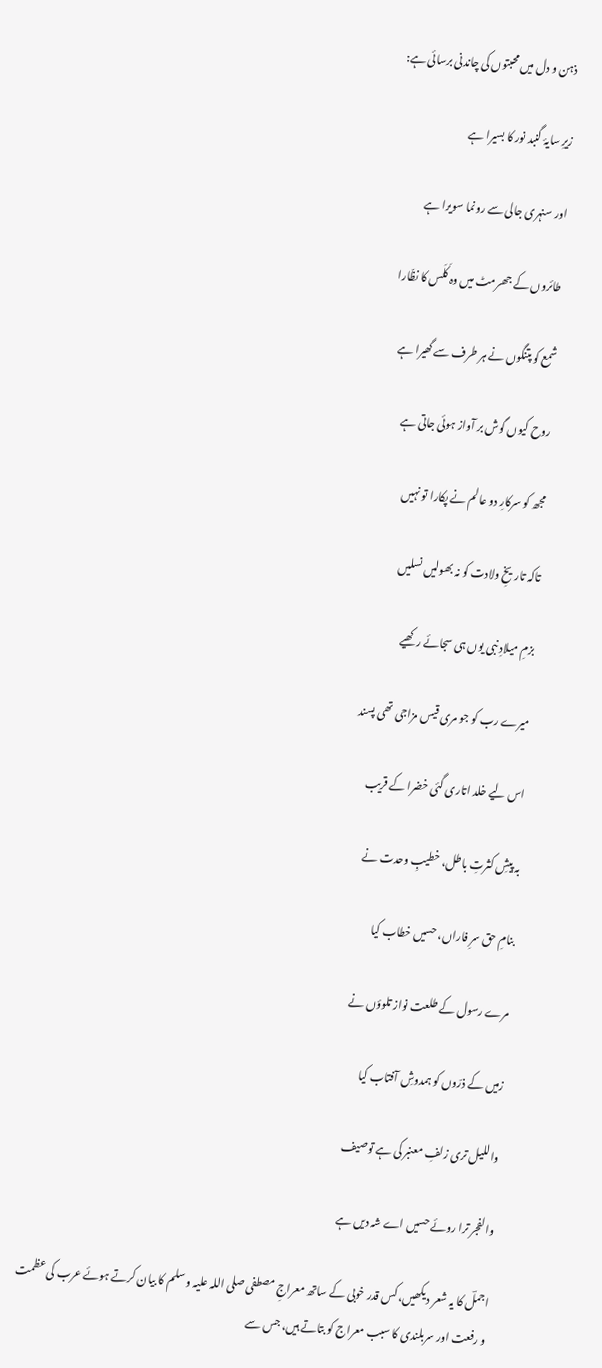ذہن و دل میں محبتوں کی چاندنی برسائی ہے:

زیرِ سایۂ گنبد نور کا بسیرا ہے

اور سنہری جالی سے رونما سویرا ہے

طائروں کے جھرمٹ میں وہ کَلَس کا نظّارا

شمع کو پتنگوں نے ہر طرف سے گھیرا ہے

روح کیوں گوش بر آواز ہوئی جاتی ہے

مجھ کو سرکارِ دو عالم نے پکارا تو نہیں

تاکہ تاریخِ ولادت کو نہ بھولیں نسلیں

بزمِ میلادِ نبی یوں ہی سجائے رکھیے

میرے رب کو جو مری قیس مزاجی تھی پسند

اس لیے خلد اتاری گئی خضرا کے قریب

بہ پیشِ کثرتِ باطل، خطیبِ وحدت نے

بنامِ حق سرِ فاراں، حسیں خطاب کیا

مرے رسول کے طلعت نواز تلوؤں نے

زمیں کے ذرّوں کو ہمدوشِ آفتاب کیا

واللیل تری زلفِ معنبر کی ہے توصیف

والفجر ترا روئے حسیں اے شہ دیں ہے

اجملؔ کا یہ شعر دیکھیں، کس قدر خوبی کے ساتھ معراجِ مصطفی صلی اللہ علیہ و سلم کا بیان کرتے ہوئے عرب کی عظمت و رفعت اور سربلندی کا سبب معراج کو بتاتے ہیں، جس سے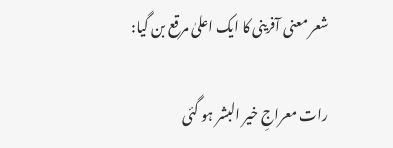شعر معنی آفرینی کا ایک اعلیٰ مرقع بن‌ گیا:

رات معراجِ خیر البشر ہو گئی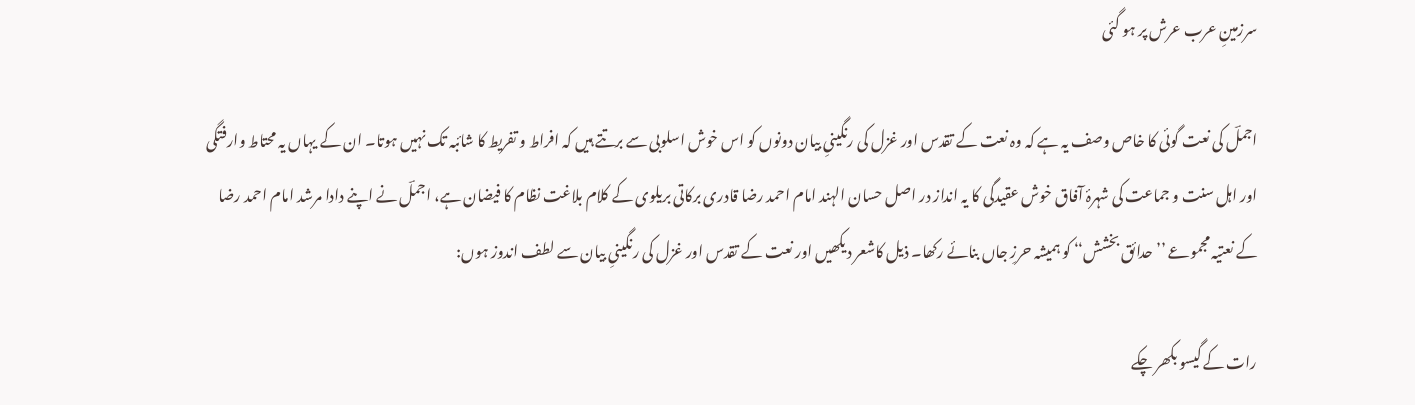سرزمینِ عرب عرش پر ہو گئی

اجملؔ کی نعت گوئی کا خاص وصف یہ ہے کہ وہ نعت کے تقدس اور غزل کی رنگینیِ بیان دونوں کو اس خوش اسلوبی سے برتتے ہیں کہ افراط و تفریط کا شائبہ تک نہیں ہوتا۔ ان کے یہاں یہ محتاط وارفتگی اور اہل سنت و جماعت کی شہرۂ آفاق خوش عقیدگی کا یہ انداز در اصل حسان الہند امام احمد رضا قادری برکاتی بریلوی کے کلام بلاغت نظام کا فیضان ہے، اجملؔ نے اپنے دادا مرشد امام احمد رضا کے نعتیہ مجموعے ’’حدائق بخشش‘‘ کو ہمیشہ حرزِ جاں بنائے رکھا۔ ذیل کاشعر دیکھیں اور نعت کے تقدس اور غزل کی رنگینیِ بیان سے لطف اندوز ہوں:

رات کے گیسو بکھر چکے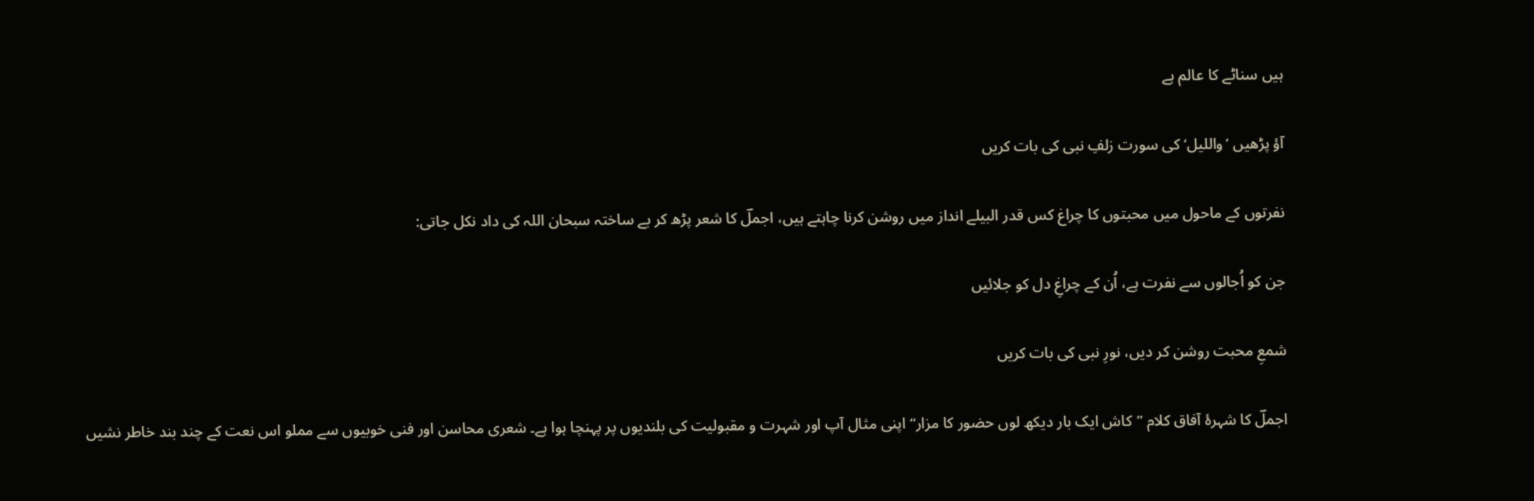ہیں سناٹے کا عالم ہے

آؤ پڑھیں ’واللیل‘ کی سورت زلفِ نبی کی بات کریں

نفرتوں کے ماحول میں محبتوں کا چراغ کس قدر البیلے انداز میں روشن کرنا چاہتے ہیں، اجملؔ کا شعر پڑھ کر بے ساختہ سبحان اللہ کی داد نکل جاتی:

جن کو اُجالوں سے نفرت ہے، اُن کے چراغِ دل کو جلائیں

شمعِ محبت روشن کر دیں، نورِ نبی کی بات کریں

اجملؔ کا شہرۂ آفاق کلام ’’کاش ایک بار دیکھ لوں حضور کا مزار‘‘ اپنی مثال آپ اور شہرت و مقبولیت کی بلندیوں پر پہنچا ہوا ہے۔ شعری محاسن اور فنی خوبیوں سے مملو اس نعت کے چند بند خاطر نشیں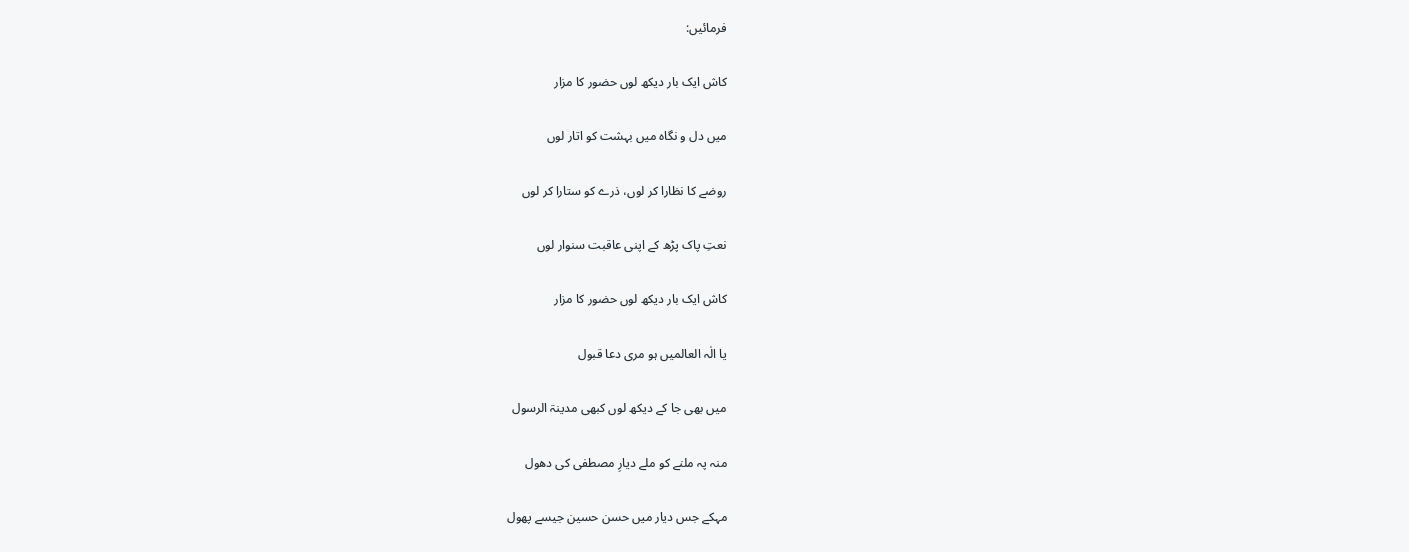فرمائیں:

کاش ایک بار دیکھ لوں حضور کا مزار

میں دل و نگاہ میں بہشت کو اتار لوں

روضے کا نظارا کر لوں، ذرے کو ستارا کر لوں

نعتِ پاک پڑھ کے اپنی عاقبت سنوار لوں

کاش ایک بار دیکھ لوں حضور کا مزار

یا الٰہ العالمیں ہو مری دعا قبول

میں بھی جا کے دیکھ لوں کبھی مدینۃ الرسول

منہ پہ ملنے کو ملے دیارِ مصطفی کی دھول

مہکے جس دیار میں حسن حسین جیسے پھول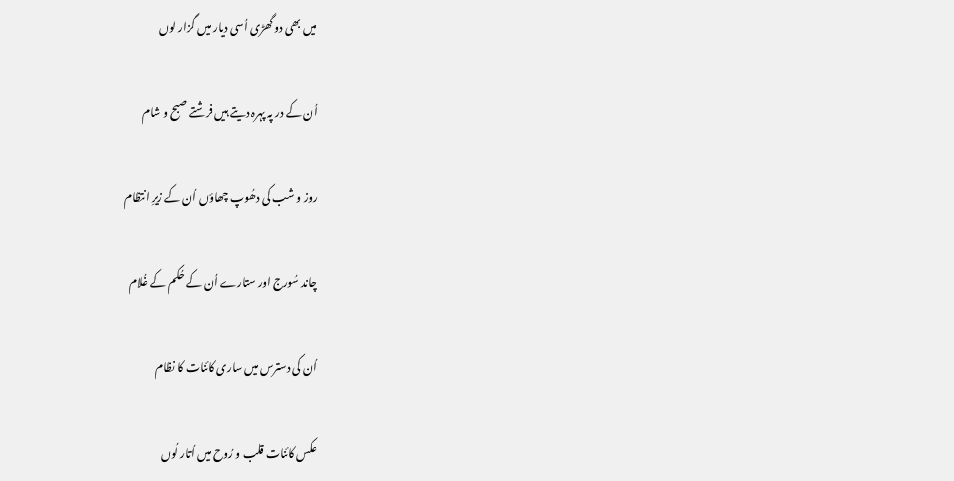میں بھی دو گھڑی اُسی دیار میں گزار لوں

اُن کے در پہ پہرہ دیتے ہیں فرشتے صبح و شام

روز و شب کی دھُوپ چھاؤں اُن کے زیرِ انتظام

چاند سُورج اور ستارے اُن کے حُکم کے غُلام

اُن کی دسترس میں ساری کائنات کا نظام

عکس کائنات قلب و رُوح میں اُتار لُوں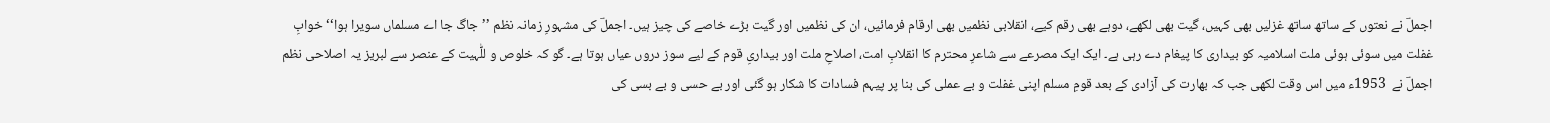اجملؔ نے نعتوں کے ساتھ ساتھ غزلیں بھی کہیں، گیت بھی لکھے، دوہے بھی رقم کیے، انقلابی نظمیں بھی ارقام فرمائیں، ان کی نظمیں اور گیت بڑے خاصے کی چیز ہیں۔ اجملؔ کی مشہورِ زمانہ نظم ’’جاگ جا اے مسلماں سویرا ہوا‘‘ خوابِ غفلت میں سوئی ہوئی ملت اسلامیہ کو بیداری کا پیغام دے رہی ہے۔ ایک ایک مصرعے سے شاعرِ محترم کا انقلابِ امت، اصلاحِ ملت اور بیداریِ قوم کے لیے سوز دروں عیاں ہوتا ہے۔ گو کہ خلوص و للّٰہیت کے عنصر سے لبریز یہ اصلاحی نظم اجملؔ نے  1953ء میں اس وقت لکھی جب کہ بھارت کی آزادی کے بعد قومِ مسلم اپنی غفلت و بے عملی کی بنا پر پیہم فسادات کا شکار ہو گئی اور بے حسی و بے بسی کی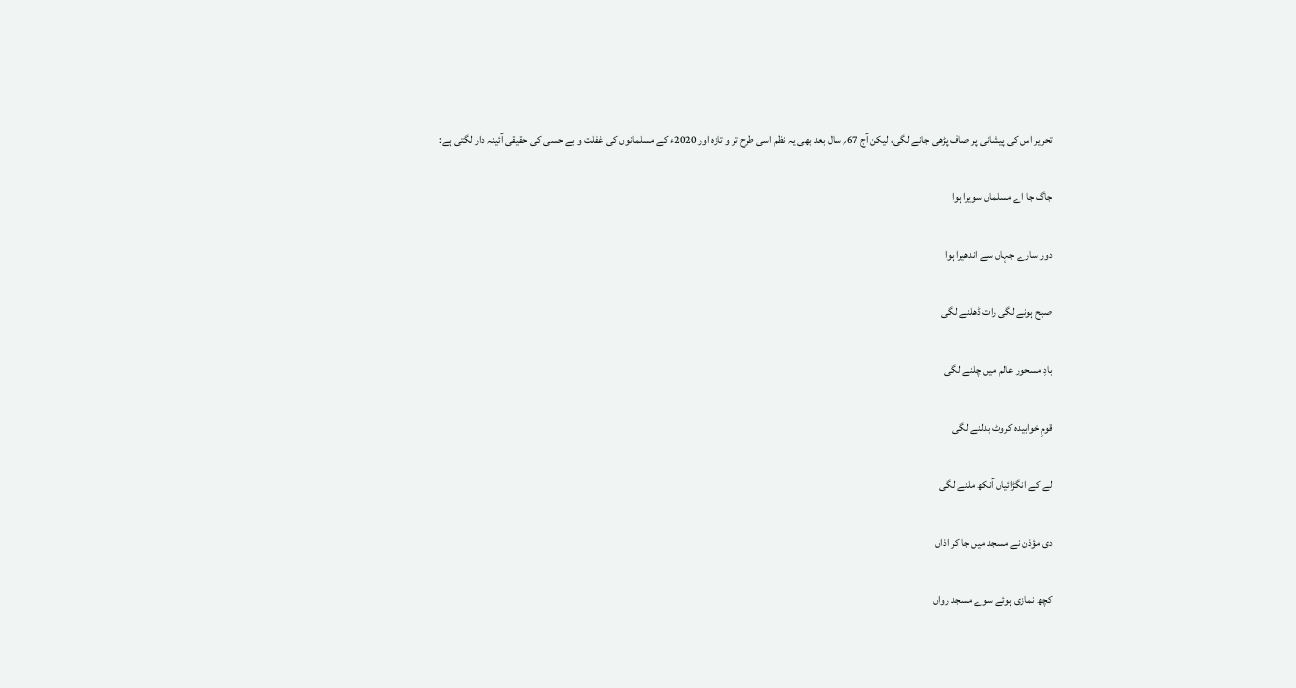تحریر اس کی پیشانی پر صاف پڑھی جانے لگی، لیکن آج 67؍ سال بعد بھی یہ نظم اسی طرح تر و تازہ اور 2020ء کے مسلمانوں کی غفلت و بے حسی کی حقیقی آئینہ دار لگتی ہے:

جاگ جا اے مسلماں سویرا ہوا

دور سارے جہاں سے اندھیرا ہوا

صبح ہونے لگی رات ڈھلنے لگی

بادِ مسحور عالم میں چلنے لگی

قومِ خوابیدہ کروٹ بدلنے لگی

لے کے انگڑائیاں آنکھ ملنے لگی

دی مؤذن نے مسجد میں جا کر اذاں

کچھ نمازی ہوئے سوے مسجد رواں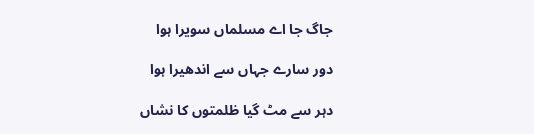جاگ جا اے مسلماں سویرا ہوا

دور سارے جہاں سے اندھیرا ہوا

دہر سے مٹ گیا ظلمتوں کا نشاں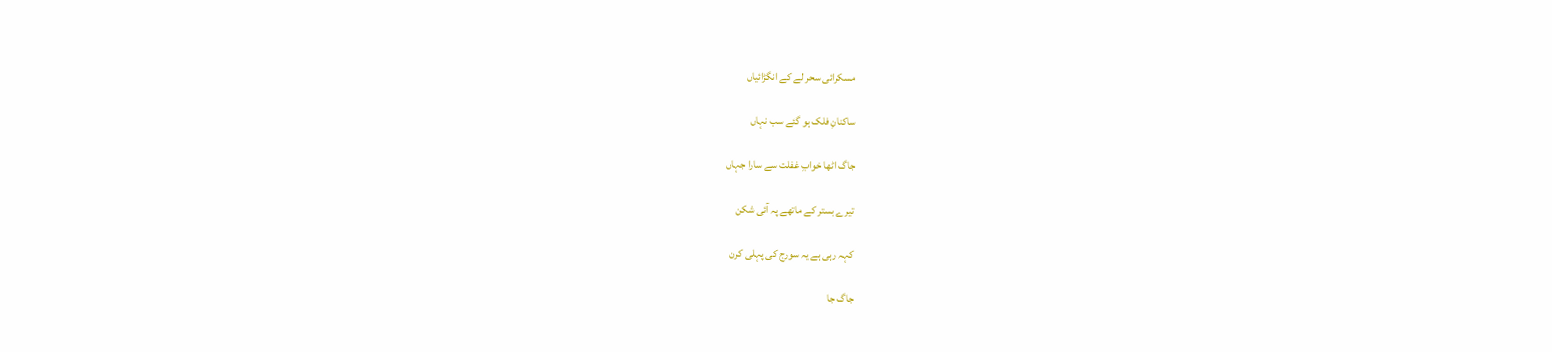مسکرائی سحر لے کے انگڑائیاں

ساکنانِ فلک ہو گئے سب نہاں

جاگ اٹھا خوابِ غفلت سے سارا جہاں

تیرے بستر کے ماتھے پہ آئی شکن

کہہ رہی ہے یہ سورج کی پہلی کرن

جاگ جا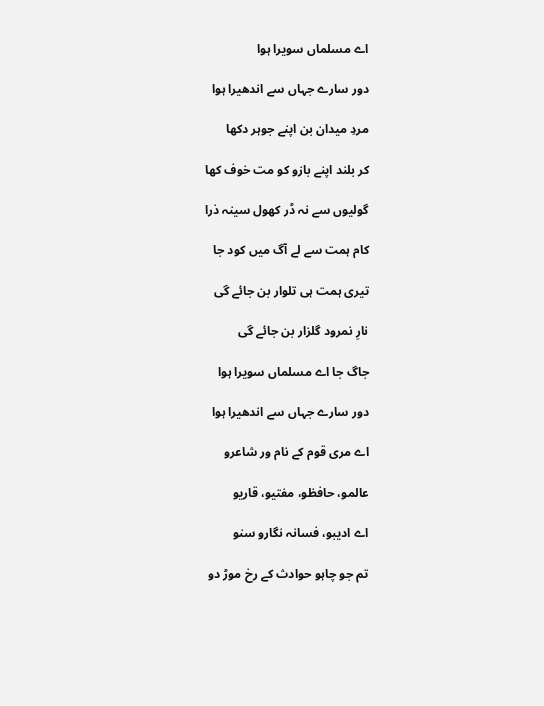اے مسلماں سویرا ہوا

دور سارے جہاں سے اندھیرا ہوا

مردِ میدان بن اپنے جوہر دکھا

کر بلند اپنے بازو کو مت خوف کھا

گولیوں سے نہ ڈر کھول سینہ ذرا

کام ہمت سے لے آگ میں کود جا

تیری ہمت ہی تلوار بن جائے گی

نارِ نمرود گلزار بن جائے گی

جاگ جا اے مسلماں سویرا ہوا

دور سارے جہاں سے اندھیرا ہوا

اے مری قوم کے نام ور شاعرو

عالمو، حافظو، مفتیو، قاریو

اے ادیبو، فسانہ نگارو سنو

تم جو چاہو حوادث کے رخ موڑ دو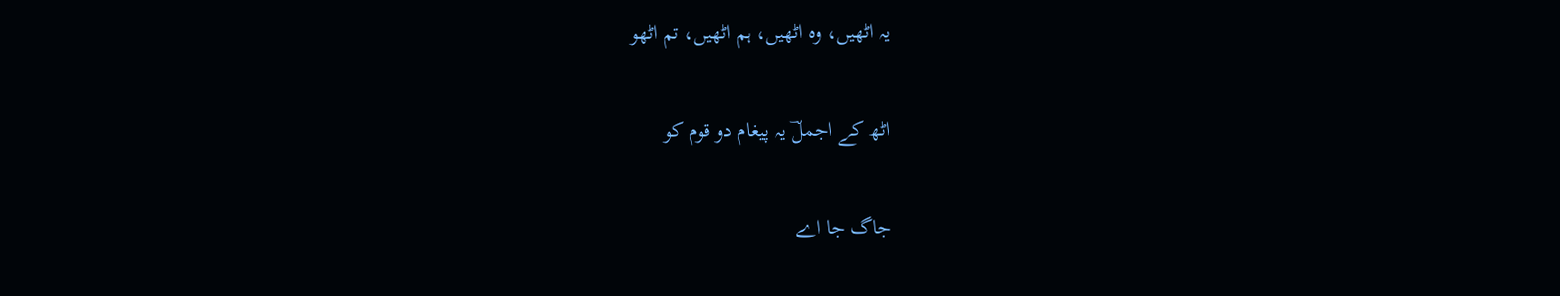یہ اٹھیں، وہ اٹھیں، ہم اٹھیں، تم اٹھو

اٹھ کے اجملؔ یہ پیغام دو قوم کو

جاگ جا اے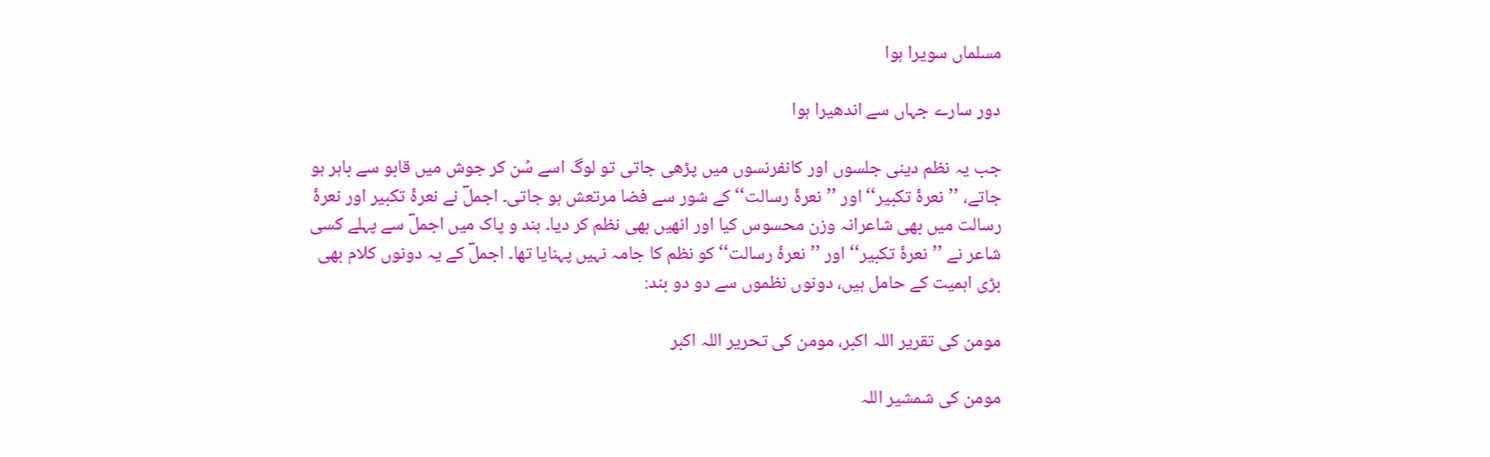مسلماں سویرا ہوا

دور سارے جہاں سے اندھیرا ہوا

جب یہ نظم دینی جلسوں اور کانفرنسوں میں پڑھی جاتی تو لوگ اسے سُن کر جوش میں قابو سے باہر ہو جاتے، ’’نعرۂ تکبیر‘‘ اور ’’نعرۂ رسالت‘‘ کے شور سے فضا مرتعش ہو جاتی۔ اجملؔ نے نعرۂ تکبیر اور نعرۂ رسالت میں بھی شاعرانہ وزن محسوس کیا اور انھیں بھی نظم کر دیا۔ ہند و پاک میں اجملؔ سے پہلے کسی شاعر نے ’’نعرۂ تکبیر‘‘ اور ’’نعرۂ رسالت‘‘ کو نظم کا جامہ نہیں پہنایا تھا۔ اجملؔ کے یہ دونوں کلام بھی بڑی اہمیت کے حامل ہیں، دونوں نظموں سے دو دو بند:

مومن کی تقریر اللہ اکبر، مومن کی تحریر اللہ اکبر

مومن کی شمشیر اللہ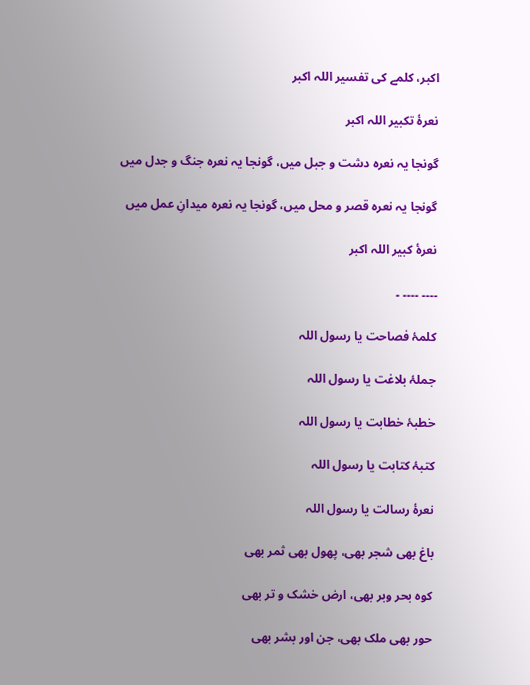اکبر، کلمے کی تفسیر اللہ اکبر

نعرۂ تکبیر اللہ اکبر

گونجا یہ نعرہ دشت و جبل میں، گونجا یہ نعرہ جنگ و جدل میں

گونجا یہ نعرہ قصر و محل میں، گونجا یہ نعرہ میدانِ عمل میں

نعرۂ کبیر اللہ اکبر

۔۔۔۔ ۔۔۔۔ ۔

کلمۂ فصاحت یا رسول اللہ

جملۂ بلاغت یا رسول اللہ

خطبۂ خطابت یا رسول اللہ

کتبۂ کتابت یا رسول اللہ

نعرۂ رسالت یا رسول اللہ

باغ بھی شجر بھی، پھول بھی ثمر بھی

کوہ بحر وبر بھی، ارض خشک و تر بھی

حور بھی ملک بھی، جن اور بشر بھی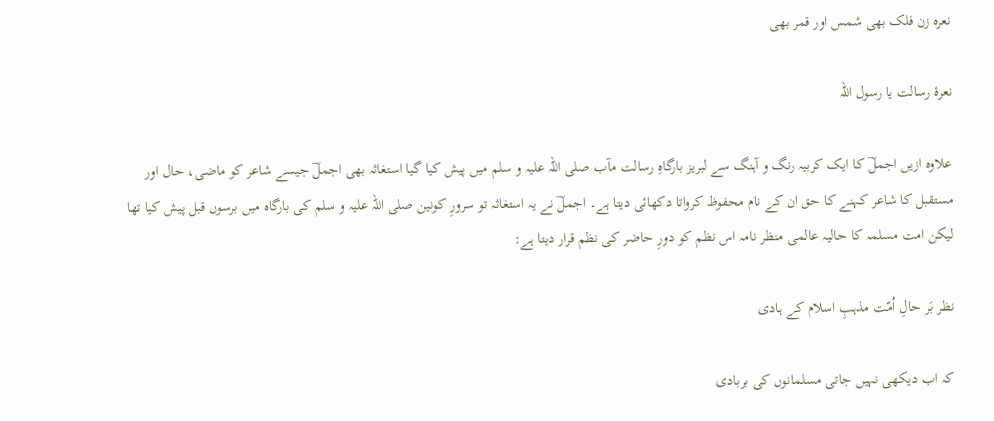نعرہ زن فلک بھی شمس اور قمر بھی

نعرۂ رسالت یا رسول اللہ

علاوہ ازیں اجملؔ کا ایک کربیہ رنگ و آہنگ سے لبریز بارگاہِ رسالت مآب صلی اللہ علیہ و سلم میں پیش کیا گیا استغاثہ بھی اجملؔ جیسے شاعر کو ماضی، حال اور مستقبل کا شاعر کہنے کا حق ان کے نام محفوظ کرواتا دکھائی دیتا ہے۔ اجملؔ نے یہ استغاثہ تو سرورِ کونین صلی اللہ علیہ و سلم کی بارگاہ میں برسوں قبل پیش کیا تھا لیکن امت مسلمہ کا حالیہ عالمی منظر نامہ اس نظم کو دورِ حاضر کی نظم قرار دیتا ہے:

نظر بَر حالِ اُمّت مذہبِ اسلام کے ہادی

کہ اب دیکھی نہیں جاتی مسلمانوں کی بربادی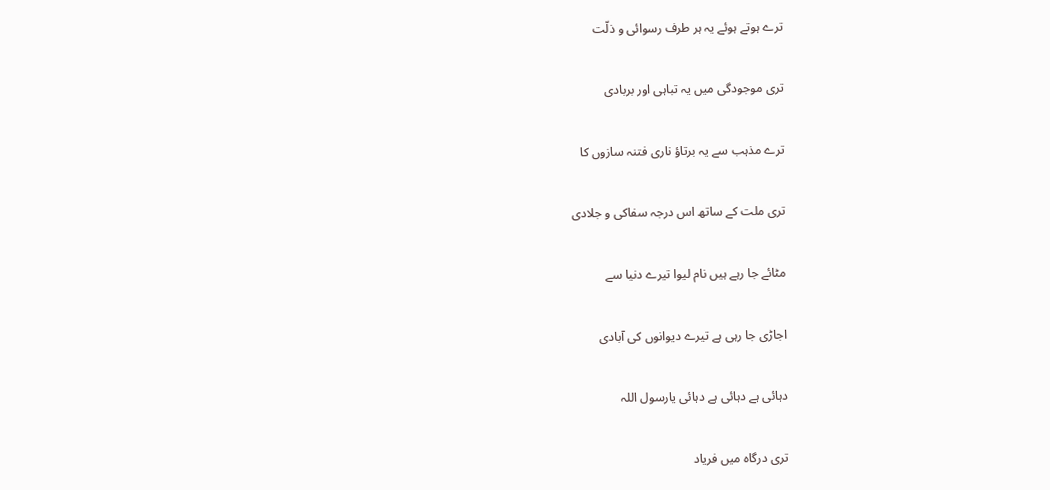ترے ہوتے ہوئے یہ ہر طرف رسوائی و ذلّت

تری موجودگی میں یہ تباہی اور بربادی

ترے مذہب سے یہ برتاؤ ناری فتنہ سازوں کا

تری ملت کے ساتھ اس درجہ سفاکی و جلادی

مٹائے جا رہے ہیں نام لیوا تیرے دنیا سے

اجاڑی جا رہی ہے تیرے دیوانوں کی آبادی

دہائی ہے دہائی ہے دہائی یارسول اللہ

تری درگاہ میں فریاد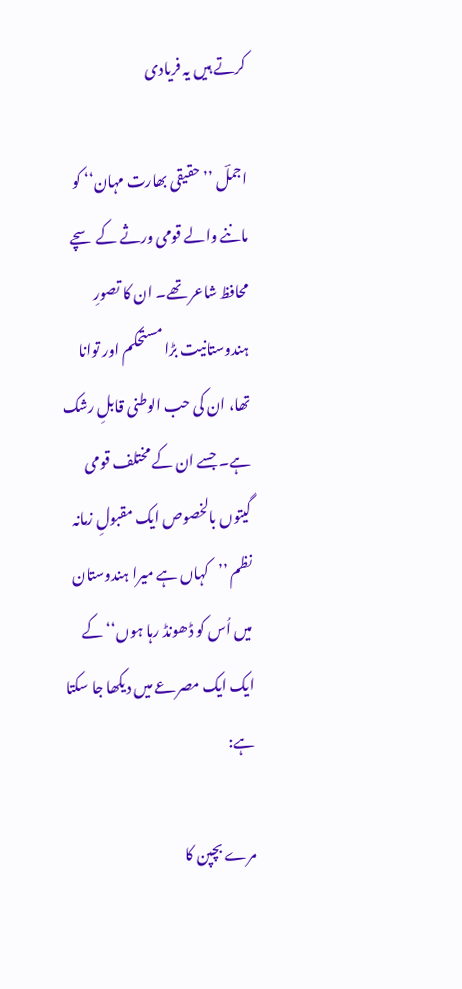کرتے ہیں یہ فریادی

اجملؔ ’’حقیقی بھارت مہان‘‘ کو ماننے والے قومی ورثے کے سچے محافظ شاعر تھے۔ ان کا تصورِ ہندوستانیت بڑا مستحکم اور توانا تھا، ان کی حب الوطنی قابلِ رشک ہے۔ جسے ان کے مختلف قومی گیتوں بالخصوص ایک مقبولِ زمانہ نظم ’’کہاں ہے میرا ہندوستان میں اُس کو ڈھونڈ رہا ہوں‘‘ کے ایک ایک مصرعے میں دیکھا جا سکتا ہے:

مرے بچپن کا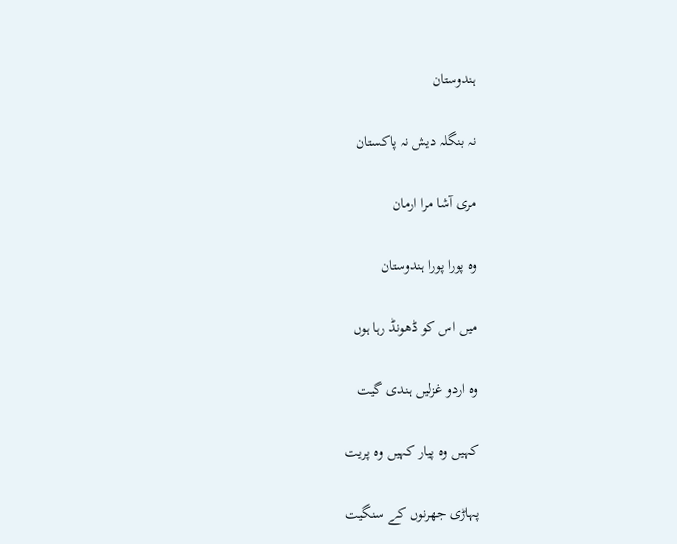ہندوستان

نہ بنگلہ دیش نہ پاکستان

مری آشا مرا ارمان

وہ پورا پورا ہندوستان

میں اس کو ڈھونڈ رہا ہوں

وہ اردو غزلیں ہندی گیت

کہیں وہ پیار کہیں وہ پریت

پہاڑی جھرنوں کے سنگیت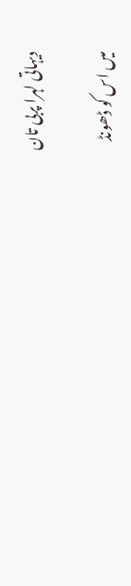دیہاتی لہرا پربی تان

میں اس کو ڈھونڈ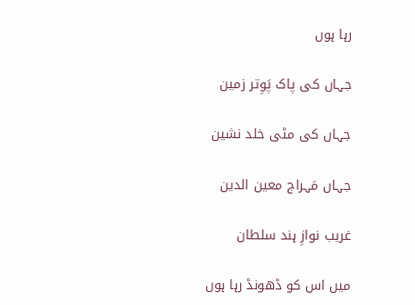رہا ہوں

جہاں کی پاک پَوِتر زمین

جہاں کی مٹی خلد نشین

جہاں مَہراج معین الدین

غریب نوازِ ہند سلطان

میں اس کو ڈھونڈ رہا ہوں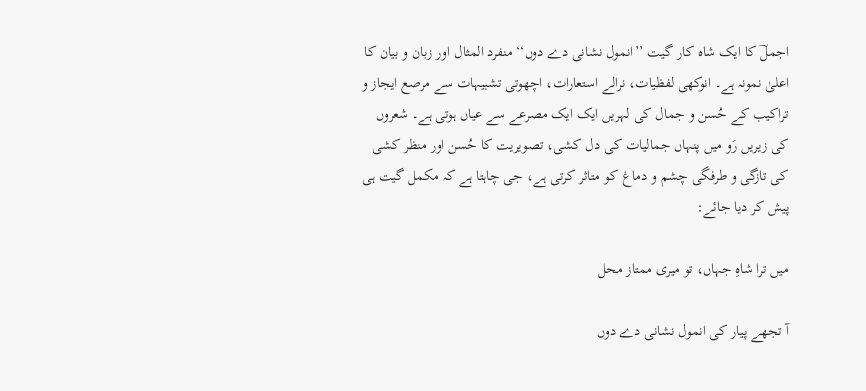اجملؔ کا ایک شاہ کار گیت ’’انمول نشانی دے دوں‘‘ منفرد المثال اور زبان و بیان کا اعلیٰ نمونہ ہے۔ انوکھی لفظیات، نرالے استعارات، اچھوتی تشبیہات سے مرصع ایجاز و تراکیب کے حُسن و جمال‌ کی لہریں ایک ایک مصرعے سے عیاں ہوتی ہے۔ شعروں کی زیریں رَو میں پنہاں جمالیات کی دل کشی، تصویریت کا حُسن اور منظر کشی کی تازگی و طرفگی چشم و دماغ کو متاثر کرتی ہے، جی چاہتا ہے کہ مکمل گیت ہی پیش کر دیا جائے:

میں ترا شاہِ جہاں، تو میری ممتاز محل

آ تجھے پیار کی انمول نشانی دے دوں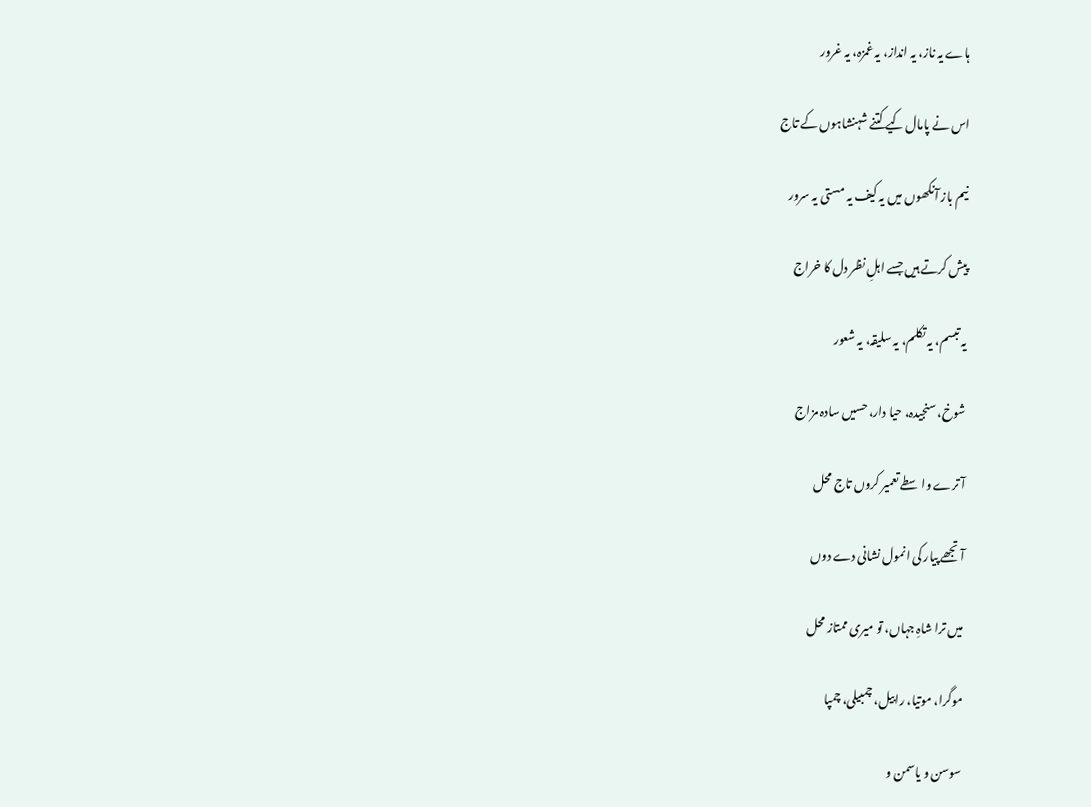ہاے یہ ناز، یہ انداز، یہ غمزہ، یہ غرور

اس نے پامال کیے کتنے شہنشاہوں کے تاج

نیم باز آنکھوں میں یہ کیف یہ مستی یہ سرور

پیش کرتے ہیں جسے اہلِ نظر دل کا خراج

یہ تبسم، یہ تکلم، یہ سلیقہ، یہ شعور

شوخ، سنجیدہ، حیا دار، حسیں سادہ مزاج

آ ترے واسطے تعمیر کروں تاج محل

آ تجھے پیار کی انمول نشانی دے دوں

میں ترا شاہِ جہاں، تو میری ممتاز محل

موگرا، موتیا، رابیل، چمبیلی، چمپا

سوسن و یاسمن و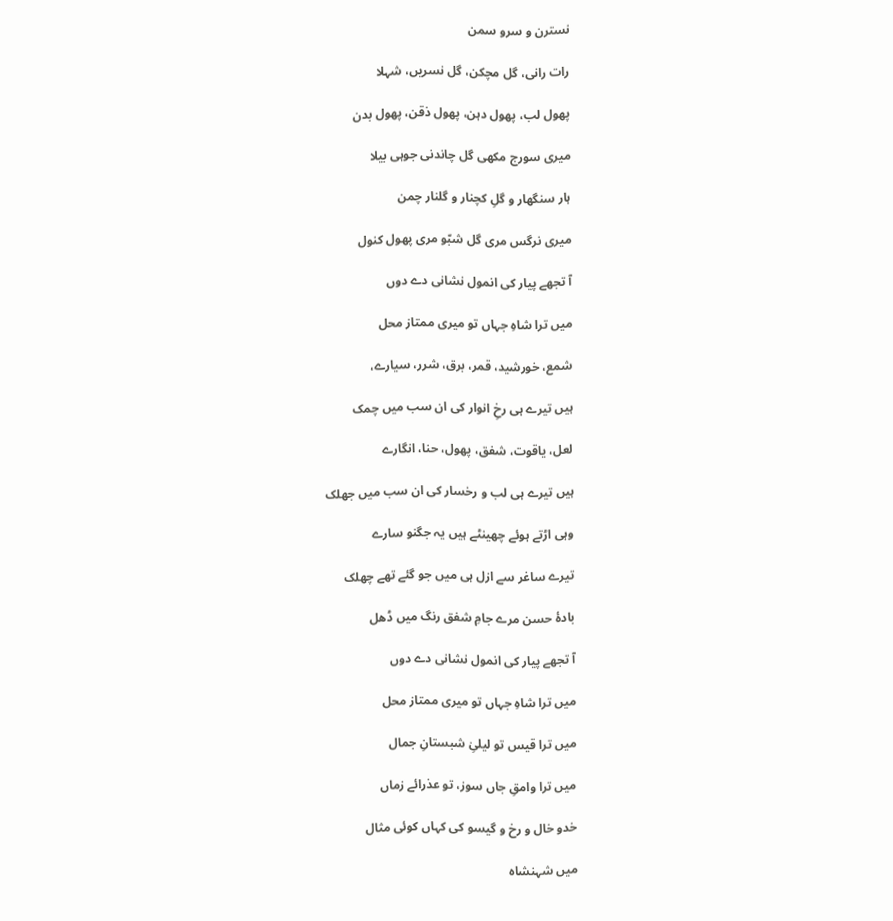نسترن و سرو سمن

رات رانی، گل مچکن، گل نسریں، شہلا

پھول لب، پھول دہن، پھول ذقن، پھول بدن

میری سورج مکھی گل چاندنی جوہی بیلا

ہار سنگھار و گلِ کچنار و گلنار چمن

میری نرگس مری گل شبّو مری پھول کنول

آ تجھے پیار کی انمول نشانی دے دوں

میں ترا شاہِ جہاں تو میری ممتاز محل

شمع، خورشید، قمر، برق، شرر، سیارے،

ہیں تیرے ہی رخِ انوار کی ان سب میں چمک

لعل، یاقوت، شفق، پھول، حنا، انگارے

ہیں تیرے ہی لب و رخسار کی ان سب میں جھلک

وہی اڑتے ہوئے چھینٹے ہیں یہ جگنو سارے

تیرے ساغر سے ازل ہی میں جو گئے تھے چھلک

بادۂ حسن مرے جامِ شفق رنگ میں ڈھل

آ تجھے پیار کی انمول نشانی دے دوں

میں ترا شاہِ جہاں تو میری ممتاز محل

میں ترا قیس تو لیلیِٰ شبستانِ جمال

میں ترا وامقِ جاں سوز، تو عذرائے زماں

خدو خال و رخ و گیسو کی کہاں کوئی مثال

میں شہنشاہ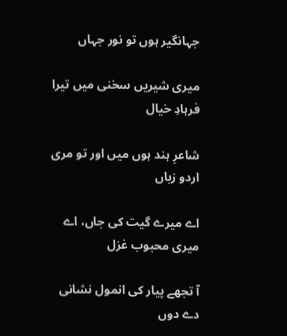جہانگیر ہوں تو نور جہاں

میری شیریں سخنی میں تیرا فرہادِ خیال

شاعرِ ہند ہوں میں اور تو مری اردو زباں

اے میرے گیت کی جاں، اے میری محبوب غزل

آ تجھے پیار کی انمول نشانی دے دوں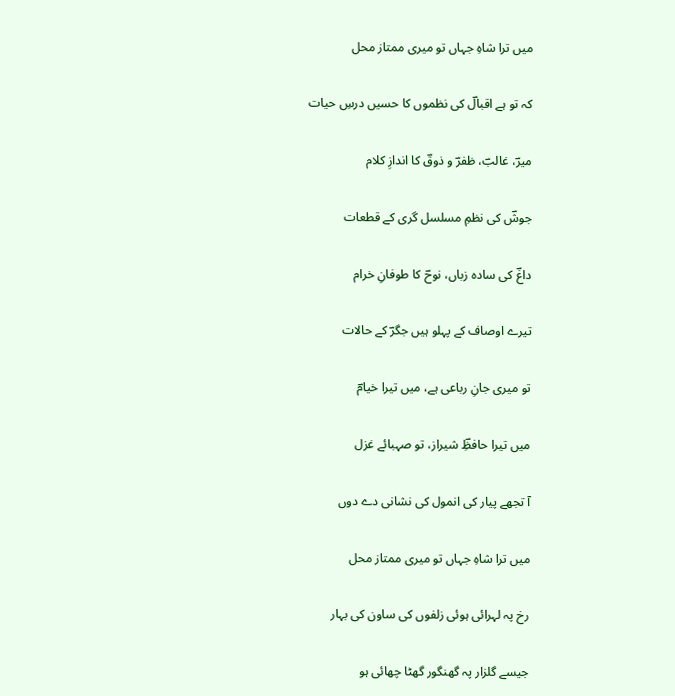میں ترا شاہِ جہاں تو میری ممتاز محل

کہ تو ہے اقبالؔ کی نظموں کا حسیں درسِ حیات

میرؔ، غالبؔ، ظفرؔ و ذوقؔ کا اندازِ کلام

جوشؔ کی نظمِ مسلسل گری کے قطعات

داغؔ کی سادہ زباں، نوحؔ کا طوفانِ خرام

تیرے اوصاف کے پہلو ہیں جگرؔ کے حالات

تو میری جانِ رباعی ہے، میں تیرا خیامؔ

میں تیرا حافظِؔ شیراز، تو صہبائے غزل

آ تجھے پیار کی انمول کی نشانی دے دوں

میں ترا شاہِ جہاں تو میری ممتاز محل

رخ پہ لہرائی ہوئی زلفوں کی ساون کی بہار

جیسے گلزار پہ گھنگور گھٹا چھائی ہو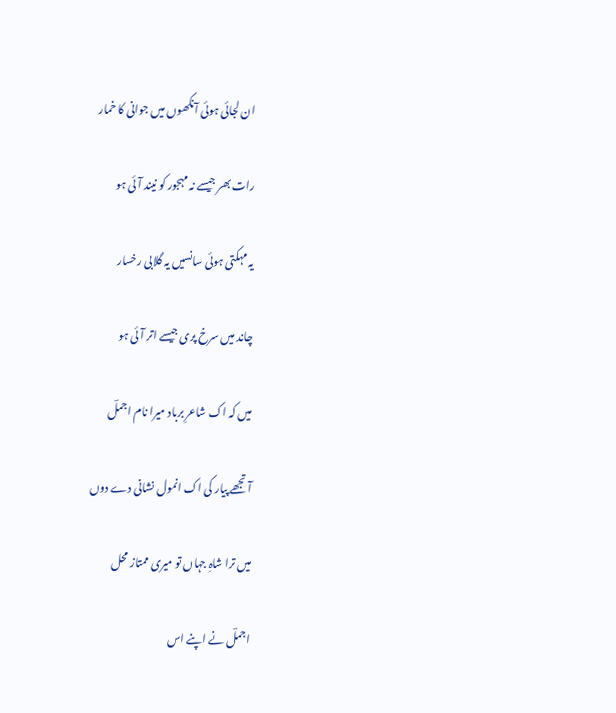ان لجائی ہوئی آنکھوں میں جوانی کا خمار

رات بھر جیسے نہ مہجور کو نیند آئی ہو

یہ مہکتی ہوئی سانسیں یہ گلابی رخسار

چاند میں سرخ پری جیسے اتر آئی ہو

میں کہ اک شاعرِ برباد میرا نام اجملؔ

آ تجھے پیار کی اک انمول نشانی دے دوں

میں ترا شاہِ جہاں تو میری ممتاز محل

اجملؔ نے اپنے اس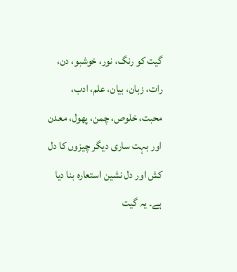گیت کو رنگ، نور، خوشبو، دن‌، رات، زبان، بیان، علم، ادب، محبت، خلوص، چمن، پھول، معدن اور بہت ساری دیگر چیزوں کا دل کش اور دل‌ نشین استعارہ بنا دیا ہے۔ یہ گیت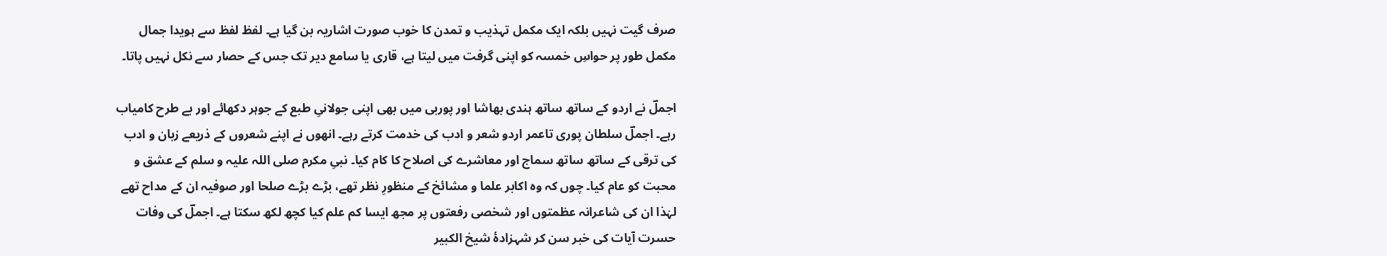صرف گیت نہیں بلکہ ایک مکمل تہذیب و تمدن کا خوب صورت اشاریہ بن گیا ہے۔ لفظ لفظ سے ہویدا جمال مکمل طور پر حواسِ خمسہ کو اپنی گرفت میں لیتا ہے، قاری یا سامع دیر تک جس کے حصار سے نکل‌ نہیں پاتا۔

اجملؔ نے اردو کے ساتھ ساتھ ہندی بھاشا اور پوربی میں بھی اپنی جولانیِ طبع کے جوہر دکھائے اور بے طرح کامیاب رہے۔ اجملؔ سلطان پوری تاعمر اردو شعر و ادب کی خدمت کرتے رہے۔ انھوں نے اپنے شعروں کے ذریعے زبان و ادب کی ترقی کے ساتھ ساتھ سماج اور معاشرے کی اصلاح کا کام کیا۔ نبیِ مکرم صلی اللہ علیہ و سلم کے عشق و محبت کو عام کیا۔ چوں کہ وہ اکابر علما و مشائخ کے منظورِ نظر تھے، بڑے بڑے صلحا اور صوفیہ ان کے مداح تھے لہٰذا ان کی شاعرانہ عظمتوں اور شخصی رفعتوں پر مجھ ایسا کم علم کیا کچھ لکھ سکتا ہے۔ اجملؔ کی وفات حسرت آیات کی خبر سن کر شہزادۂ شیخ الکبیر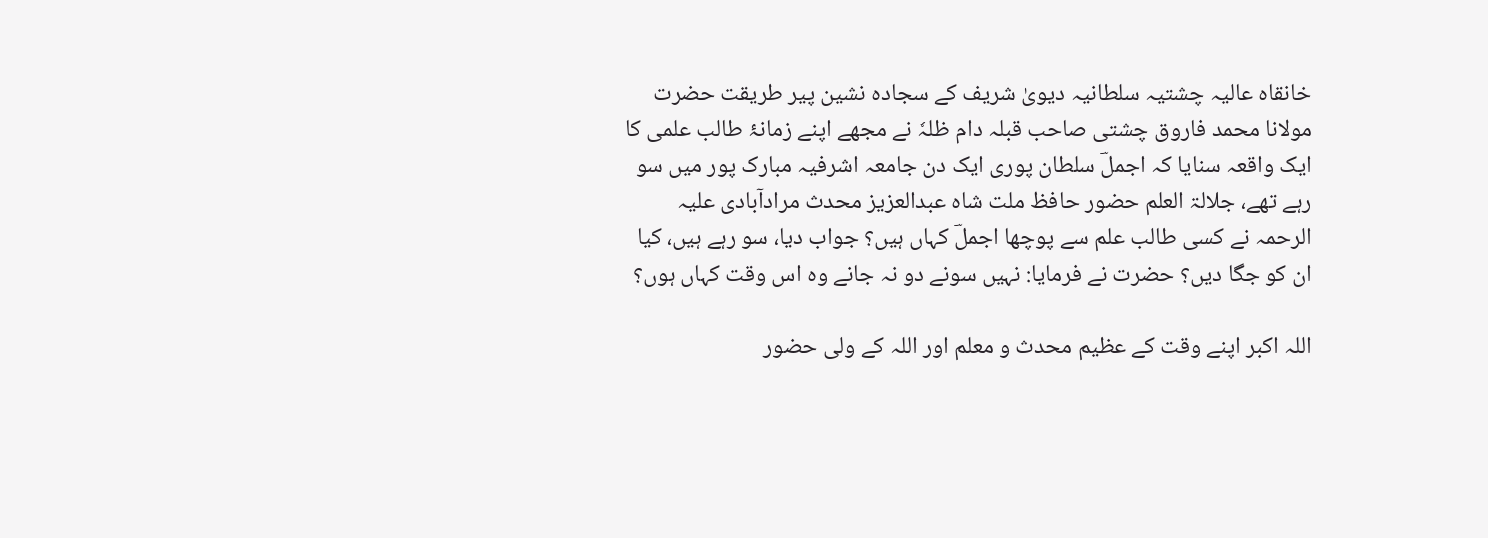خانقاہ عالیہ چشتیہ سلطانیہ دیویٰ شریف کے سجادہ نشین پیر طریقت حضرت مولانا محمد فاروق چشتی صاحب قبلہ دام ظلہٗ نے مجھے اپنے زمانۂ طالب علمی کا ایک واقعہ سنایا کہ اجملؔ سلطان پوری ایک دن جامعہ اشرفیہ مبارک پور میں سو رہے تھے، جلالۃ العلم حضور حافظ ملت شاہ عبدالعزیز محدث مرادآبادی علیہ الرحمہ نے کسی طالب علم سے پوچھا اجملؔ کہاں ہیں؟ جواب دیا، سو رہے ہیں، کیا ان کو جگا دیں؟ حضرت نے فرمایا: نہیں سونے دو نہ جانے وہ اس وقت کہاں ہوں؟

اللہ اکبر اپنے وقت کے عظیم محدث و معلم اور اللہ کے ولی حضور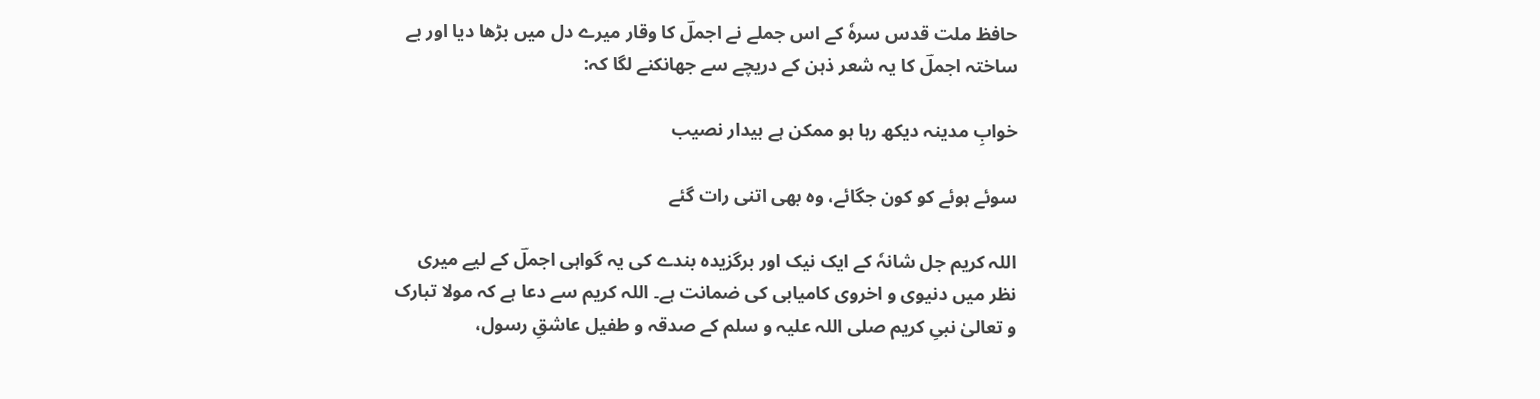حافظ ملت قدس سرہٗ کے اس جملے نے اجملؔ کا وقار میرے دل میں بڑھا دیا اور بے ساختہ اجملؔ کا یہ شعر ذہن کے دریچے سے جھانکنے لگا کہ:

خوابِ مدینہ دیکھ رہا ہو ممکن ہے بیدار نصیب

سوئے ہوئے کو کون جگائے، وہ بھی اتنی رات گئے

اللہ کریم جل شانہٗ کے ایک نیک اور برگزیدہ بندے کی یہ گواہی اجملؔ کے لیے میری نظر میں دنیوی و اخروی کامیابی کی ضمانت ہے۔ اللہ کریم سے دعا ہے کہ مولا تبارک و تعالیٰ نبیِ کریم صلی اللہ علیہ و سلم کے صدقہ و طفیل عاشقِ رسول،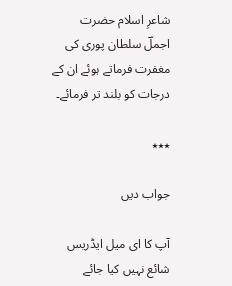شاعرِ اسلام حضرت اجملؔ سلطان پوری کی مغفرت فرماتے ہوئے ان کے درجات کو بلند تر فرمائے۔

٭٭٭

جواب دیں

آپ کا ای میل ایڈریس شائع نہیں کیا جائے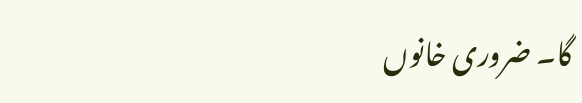گا۔ ضروری خانوں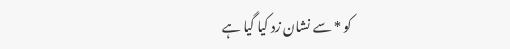کو * سے نشان زد کیا گیا ہے